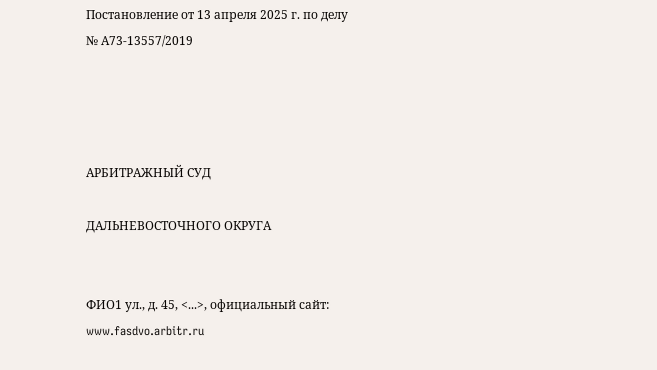Постановление от 13 апреля 2025 г. по делу № А73-13557/2019




АРБИТРАЖНЫЙ СУД

ДАЛЬНЕВОСТОЧНОГО ОКРУГА


ФИО1 ул., д. 45, <...>, официальный сайт: www.fasdvo.arbitr.ru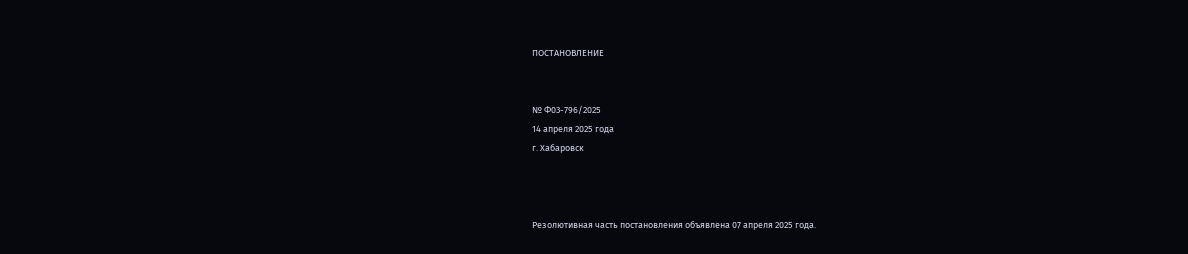ПОСТАНОВЛЕНИЕ


№ Ф03-796/2025
14 апреля 2025 года
г. Хабаровск



Резолютивная часть постановления объявлена 07 апреля 2025 года.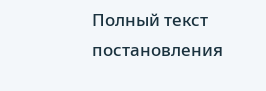Полный текст постановления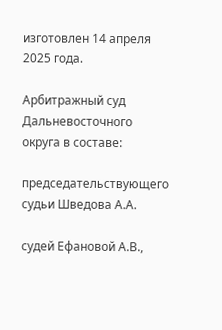изготовлен 14 апреля 2025 года.

Арбитражный суд Дальневосточного округа в составе:

председательствующего судьи Шведова А.А.

судей Ефановой А.В.,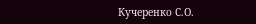Кучеренко С.О.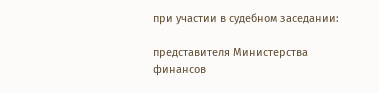при участии в судебном заседании:

представителя Министерства финансов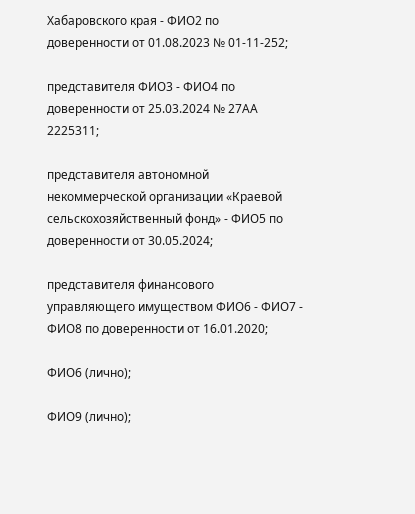Хабаровского края - ФИО2 по доверенности от 01.08.2023 № 01-11-252;

представителя ФИО3 - ФИО4 по доверенности от 25.03.2024 № 27АА 2225311;

представителя автономной некоммерческой организации «Краевой сельскохозяйственный фонд» - ФИО5 по доверенности от 30.05.2024;

представителя финансового управляющего имуществом ФИО6 - ФИО7 - ФИО8 по доверенности от 16.01.2020;

ФИО6 (лично);

ФИО9 (лично);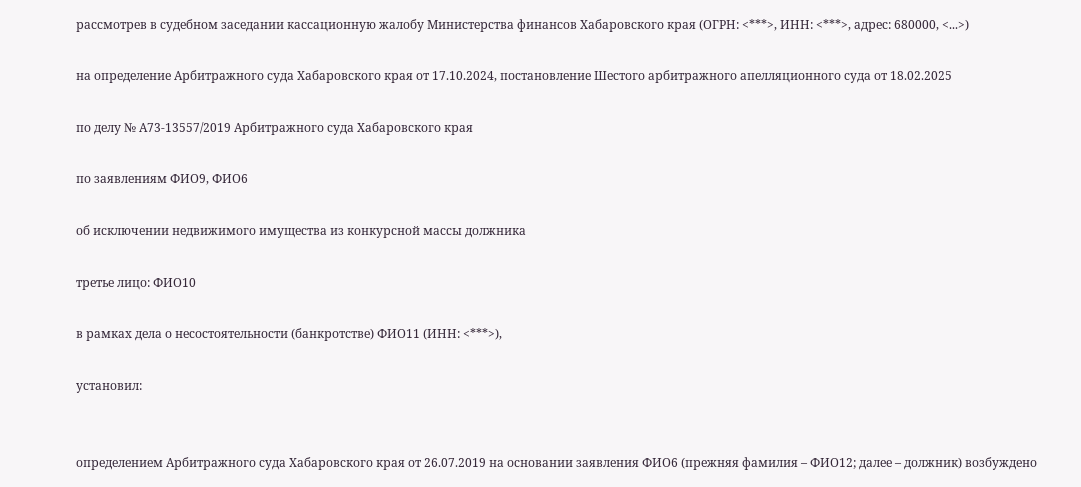рассмотрев в судебном заседании кассационную жалобу Министерства финансов Хабаровского края (ОГРН: <***>, ИНН: <***>, адрес: 680000, <...>)

на определение Арбитражного суда Хабаровского края от 17.10.2024, постановление Шестого арбитражного апелляционного суда от 18.02.2025

по делу № А73-13557/2019 Арбитражного суда Хабаровского края

по заявлениям ФИО9, ФИО6

об исключении недвижимого имущества из конкурсной массы должника

третье лицо: ФИО10

в рамках дела о несостоятельности (банкротстве) ФИО11 (ИНН: <***>),

установил:


определением Арбитражного суда Хабаровского края от 26.07.2019 на основании заявления ФИО6 (прежняя фамилия – ФИО12; далее – должник) возбуждено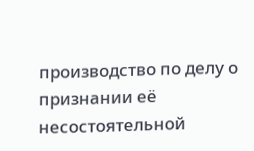производство по делу о признании её несостоятельной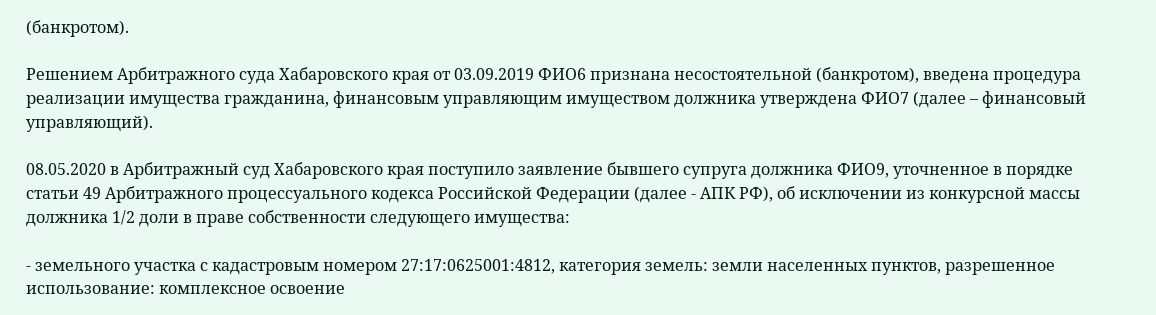(банкротом).

Решением Арбитражного суда Хабаровского края от 03.09.2019 ФИО6 признана несостоятельной (банкротом), введена процедура реализации имущества гражданина, финансовым управляющим имуществом должника утверждена ФИО7 (далее – финансовый управляющий).

08.05.2020 в Арбитражный суд Хабаровского края поступило заявление бывшего супруга должника ФИО9, уточненное в порядке статьи 49 Арбитражного процессуального кодекса Российской Федерации (далее - АПК РФ), об исключении из конкурсной массы должника 1/2 доли в праве собственности следующего имущества:

- земельного участка с кадастровым номером 27:17:0625001:4812, категория земель: земли населенных пунктов, разрешенное использование: комплексное освоение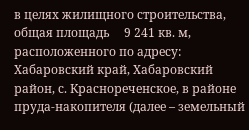в целях жилищного строительства, общая площадь     9 241 кв. м, расположенного по адресу: Хабаровский край, Хабаровский район, с. Краснореченское, в районе пруда-накопителя (далее – земельный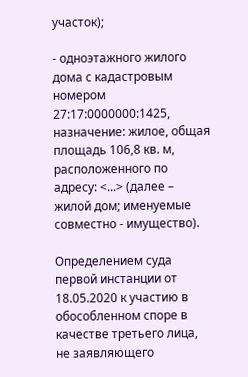участок);

- одноэтажного жилого дома с кадастровым номером 27:17:0000000:1425, назначение: жилое, общая площадь 106,8 кв. м, расположенного по адресу: <...> (далее – жилой дом; именуемые совместно - имущество).

Определением суда первой инстанции от 18.05.2020 к участию в обособленном споре в качестве третьего лица, не заявляющего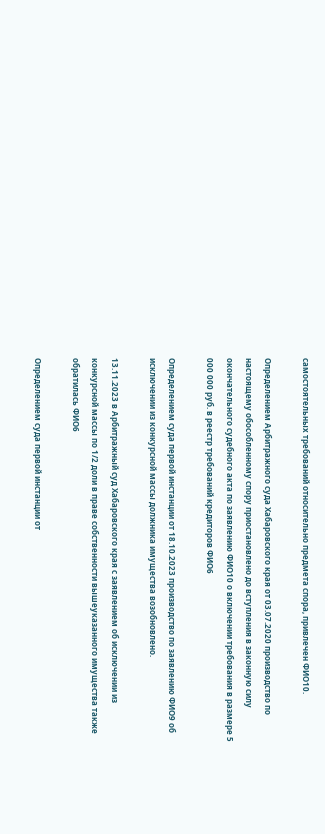самостоятельных требований относительно предмета спора, привлечен ФИО10.

Определением Арбитражного суда Хабаровского края от 03.07.2020 производство по настоящему обособленному спору приостановлено до вступления в законную силу окончательного судебного акта по заявлению ФИО10 о включении требования в размере 5 000 000 руб. в реестр требований кредиторов ФИО6

Определением суда первой инстанции от 18.10.2023 производство по заявлению ФИО9 об исключении из конкурсной массы должника имущества возобновлено.

13.11.2023 в Арбитражный суд Хабаровского края с заявлением об исключении из конкурсной массы по 1/2 доли в праве собственности вышеуказанного имущества также обратилась ФИО6

Определением суда первой инстанции от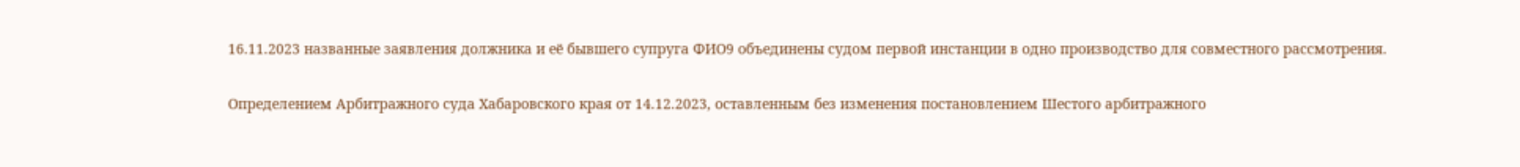16.11.2023 названные заявления должника и её бывшего супруга ФИО9 объединены судом первой инстанции в одно производство для совместного рассмотрения.

Определением Арбитражного суда Хабаровского края от 14.12.2023, оставленным без изменения постановлением Шестого арбитражного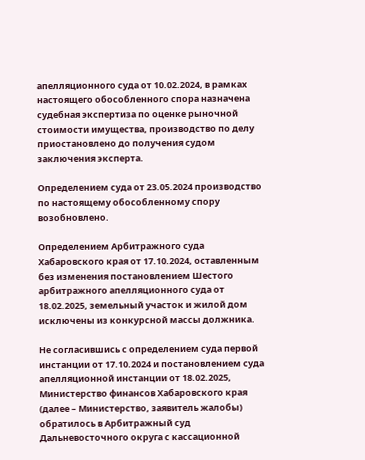апелляционного суда от 10.02.2024, в рамках настоящего обособленного спора назначена судебная экспертиза по оценке рыночной стоимости имущества, производство по делу приостановлено до получения судом заключения эксперта.

Определением суда от 23.05.2024 производство по настоящему обособленному спору возобновлено.

Определением Арбитражного суда Хабаровского края от 17.10.2024, оставленным без изменения постановлением Шестого арбитражного апелляционного суда от 18.02.2025, земельный участок и жилой дом исключены из конкурсной массы должника.

Не согласившись с определением суда первой инстанции от 17.10.2024 и постановлением суда апелляционной инстанции от 18.02.2025,                 Министерство финансов Хабаровского края (далее – Министерство, заявитель жалобы) обратилось в Арбитражный суд Дальневосточного округа с кассационной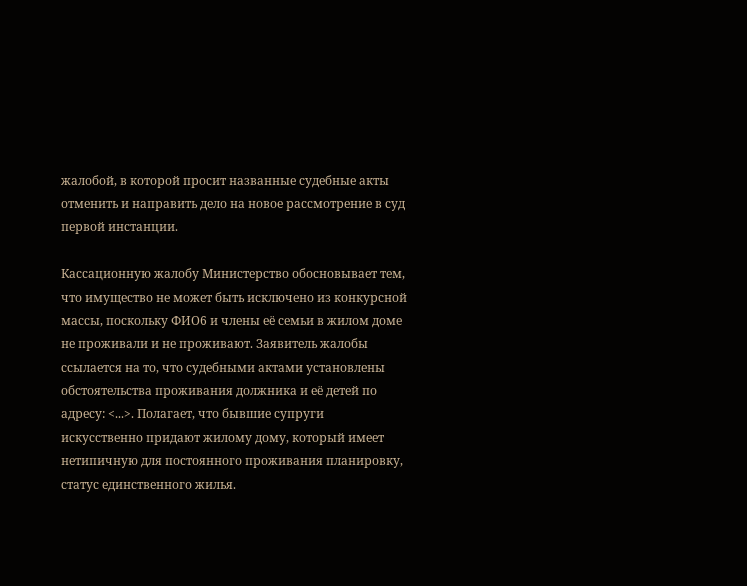жалобой, в которой просит названные судебные акты отменить и направить дело на новое рассмотрение в суд первой инстанции.

Кассационную жалобу Министерство обосновывает тем, что имущество не может быть исключено из конкурсной массы, поскольку ФИО6 и члены её семьи в жилом доме не проживали и не проживают. Заявитель жалобы ссылается на то, что судебными актами установлены обстоятельства проживания должника и её детей по адресу: <...>. Полагает, что бывшие супруги искусственно придают жилому дому, который имеет нетипичную для постоянного проживания планировку, статус единственного жилья.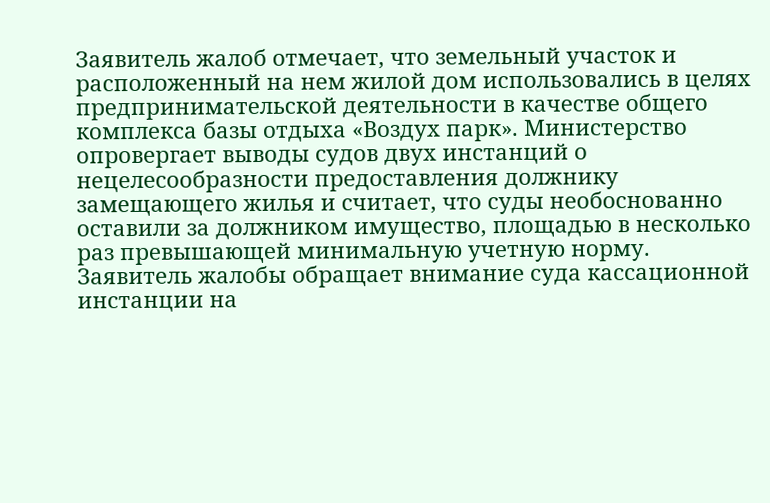Заявитель жалоб отмечает, что земельный участок и расположенный на нем жилой дом использовались в целях предпринимательской деятельности в качестве общего комплекса базы отдыха «Воздух парк». Министерство опровергает выводы судов двух инстанций о нецелесообразности предоставления должнику замещающего жилья и считает, что суды необоснованно оставили за должником имущество, площадью в несколько раз превышающей минимальную учетную норму. Заявитель жалобы обращает внимание суда кассационной инстанции на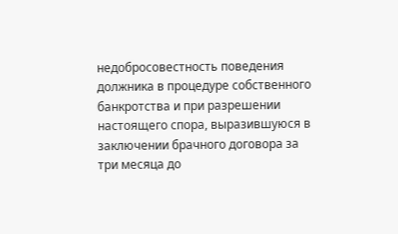недобросовестность поведения должника в процедуре собственного банкротства и при разрешении настоящего спора, выразившуюся в заключении брачного договора за три месяца до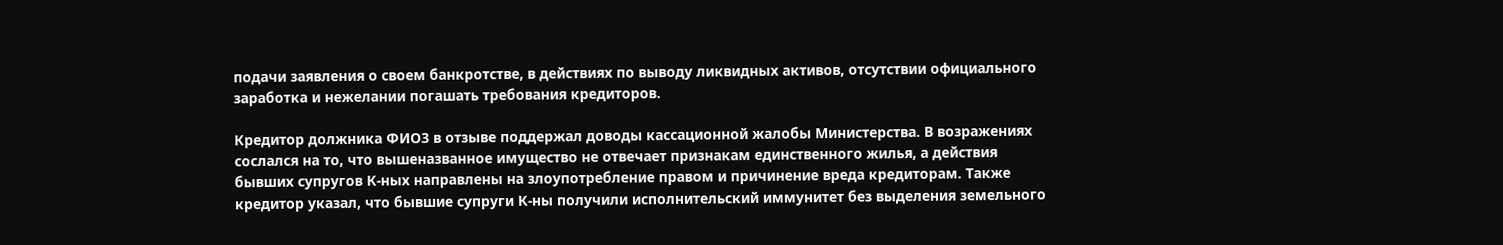подачи заявления о своем банкротстве, в действиях по выводу ликвидных активов, отсутствии официального заработка и нежелании погашать требования кредиторов.

Кредитор должника ФИО3 в отзыве поддержал доводы кассационной жалобы Министерства. В возражениях сослался на то, что вышеназванное имущество не отвечает признакам единственного жилья, а действия бывших супругов К-ных направлены на злоупотребление правом и причинение вреда кредиторам. Также кредитор указал, что бывшие супруги К-ны получили исполнительский иммунитет без выделения земельного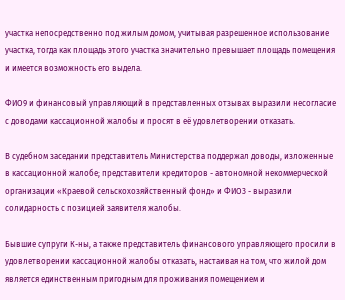участка непосредственно под жилым домом, учитывая разрешенное использование участка, тогда как площадь этого участка значительно превышает площадь помещения и имеется возможность его выдела.

ФИО9 и финансовый управляющий в представленных отзывах выразили несогласие с доводами кассационной жалобы и просят в её удовлетворении отказать.

В судебном заседании представитель Министерства поддержал доводы, изложенные в кассационной жалобе; представители кредиторов - автономной некоммерческой организации «Краевой сельскохозяйственный фонд» и ФИО3 - выразили солидарность с позицией заявителя жалобы.

Бывшие супруги К-ны, а также представитель финансового управляющего просили в удовлетворении кассационной жалобы отказать, настаивая на том, что жилой дом является единственным пригодным для проживания помещением и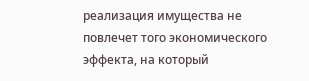реализация имущества не повлечет того экономического эффекта, на который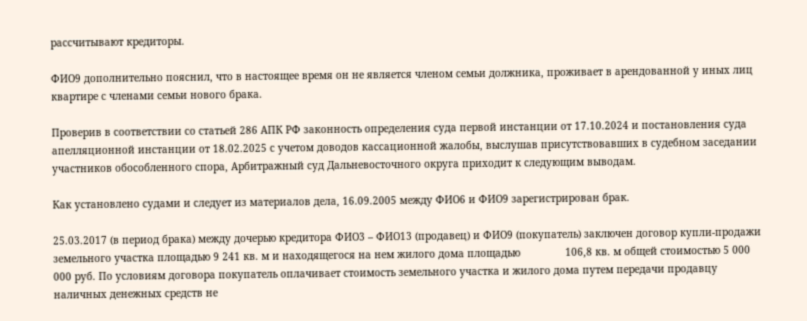рассчитывают кредиторы.

ФИО9 дополнительно пояснил, что в настоящее время он не является членом семьи должника, проживает в арендованной у иных лиц квартире с членами семьи нового брака.

Проверив в соответствии со статьей 286 АПК РФ законность определения суда первой инстанции от 17.10.2024 и постановления суда апелляционной инстанции от 18.02.2025 с учетом доводов кассационной жалобы, выслушав присутствовавших в судебном заседании участников обособленного спора, Арбитражный суд Дальневосточного округа приходит к следующим выводам.

Как установлено судами и следует из материалов дела, 16.09.2005 между ФИО6 и ФИО9 зарегистрирован брак.

25.03.2017 (в период брака) между дочерью кредитора ФИО3 – ФИО13 (продавец) и ФИО9 (покупатель) заключен договор купли-продажи земельного участка площадью 9 241 кв. м и находящегося на нем жилого дома площадью               106,8 кв. м общей стоимостью 5 000 000 руб. По условиям договора покупатель оплачивает стоимость земельного участка и жилого дома путем передачи продавцу наличных денежных средств не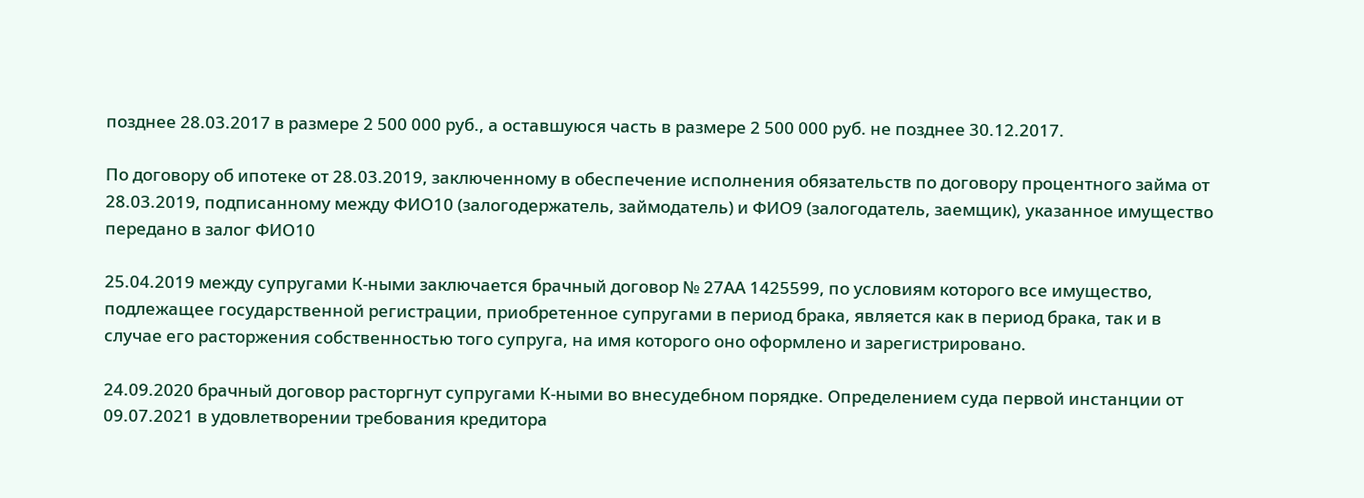позднее 28.03.2017 в размере 2 500 000 руб., а оставшуюся часть в размере 2 500 000 руб. не позднее 30.12.2017.

По договору об ипотеке от 28.03.2019, заключенному в обеспечение исполнения обязательств по договору процентного займа от 28.03.2019, подписанному между ФИО10 (залогодержатель, займодатель) и ФИО9 (залогодатель, заемщик), указанное имущество передано в залог ФИО10

25.04.2019 между супругами К-ными заключается брачный договор № 27АА 1425599, по условиям которого все имущество, подлежащее государственной регистрации, приобретенное супругами в период брака, является как в период брака, так и в случае его расторжения собственностью того супруга, на имя которого оно оформлено и зарегистрировано.

24.09.2020 брачный договор расторгнут супругами К-ными во внесудебном порядке. Определением суда первой инстанции от 09.07.2021 в удовлетворении требования кредитора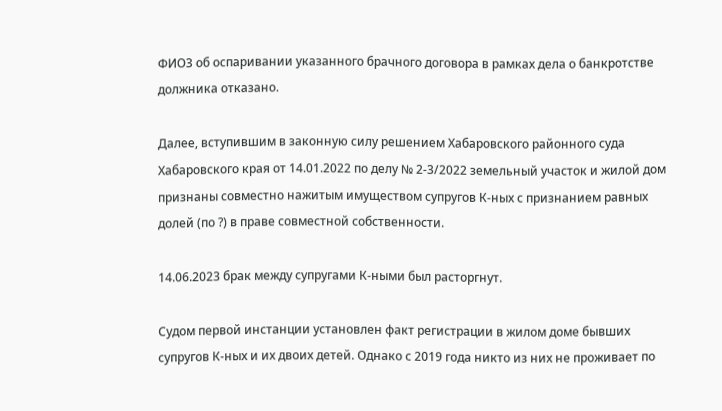ФИО3 об оспаривании указанного брачного договора в рамках дела о банкротстве должника отказано.

Далее, вступившим в законную силу решением Хабаровского районного суда Хабаровского края от 14.01.2022 по делу № 2-3/2022 земельный участок и жилой дом признаны совместно нажитым имуществом супругов К-ных с признанием равных долей (по ?) в праве совместной собственности.

14.06.2023 брак между супругами К-ными был расторгнут.

Судом первой инстанции установлен факт регистрации в жилом доме бывших супругов К-ных и их двоих детей. Однако с 2019 года никто из них не проживает по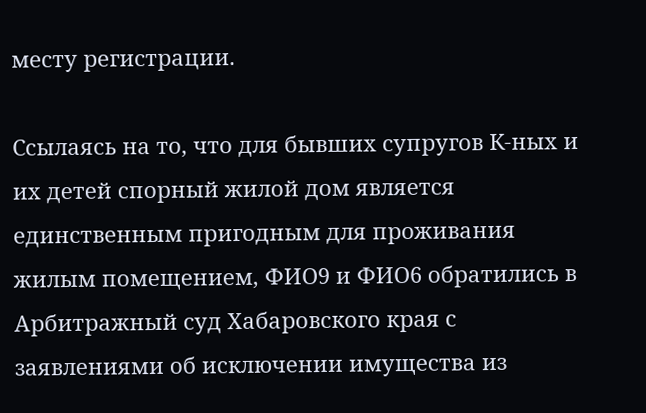месту регистрации.

Ссылаясь на то, что для бывших супругов К-ных и их детей спорный жилой дом является единственным пригодным для проживания жилым помещением, ФИО9 и ФИО6 обратились в Арбитражный суд Хабаровского края с заявлениями об исключении имущества из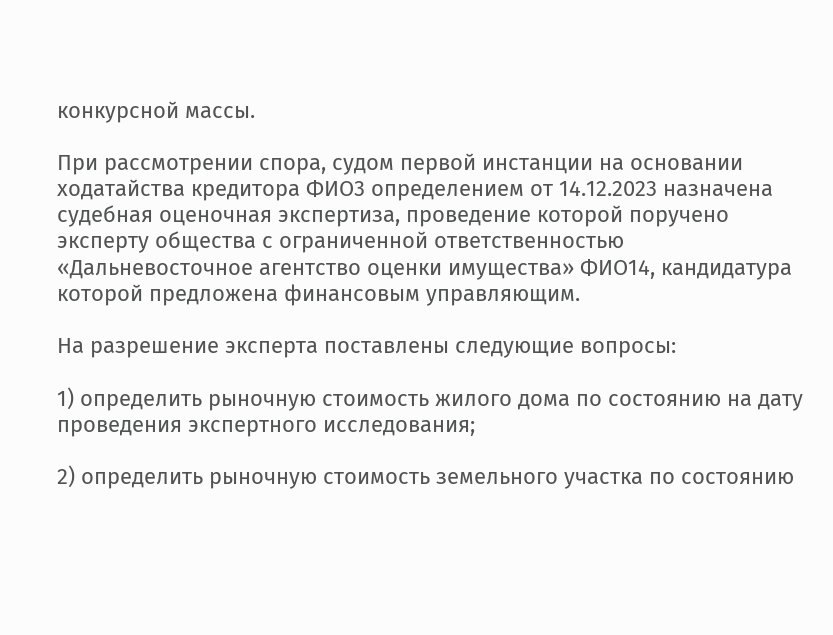конкурсной массы.

При рассмотрении спора, судом первой инстанции на основании ходатайства кредитора ФИО3 определением от 14.12.2023 назначена судебная оценочная экспертиза, проведение которой поручено эксперту общества с ограниченной ответственностью «Дальневосточное агентство оценки имущества» ФИО14, кандидатура которой предложена финансовым управляющим.

На разрешение эксперта поставлены следующие вопросы:

1) определить рыночную стоимость жилого дома по состоянию на дату проведения экспертного исследования;

2) определить рыночную стоимость земельного участка по состоянию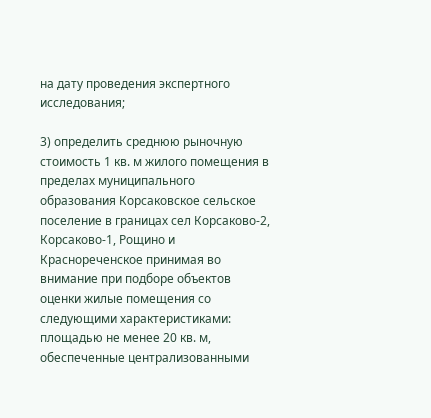на дату проведения экспертного исследования;

3) определить среднюю рыночную стоимость 1 кв. м жилого помещения в пределах муниципального образования Корсаковское сельское поселение в границах сел Корсаково-2, Корсаково-1, Рощино и Краснореченское принимая во внимание при подборе объектов оценки жилые помещения со следующими характеристиками: площадью не менее 20 кв. м, обеспеченные централизованными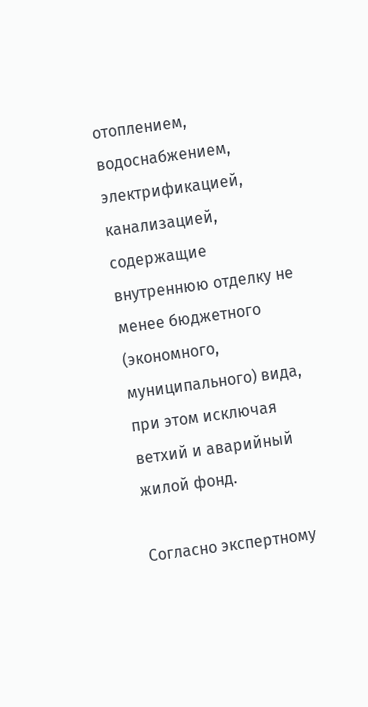отоплением, водоснабжением, электрификацией, канализацией, содержащие внутреннюю отделку не менее бюджетного (экономного, муниципального) вида, при этом исключая ветхий и аварийный жилой фонд.

Согласно экспертному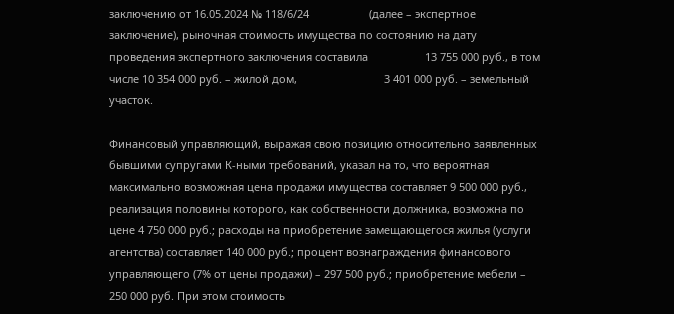заключению от 16.05.2024 № 118/6/24                    (далее – экспертное заключение), рыночная стоимость имущества по состоянию на дату проведения экспертного заключения составила                   13 755 000 руб., в том числе 10 354 000 руб. – жилой дом,                             3 401 000 руб. – земельный участок.

Финансовый управляющий, выражая свою позицию относительно заявленных бывшими супругами К-ными требований, указал на то, что вероятная максимально возможная цена продажи имущества составляет 9 500 000 руб., реализация половины которого, как собственности должника, возможна по цене 4 750 000 руб.; расходы на приобретение замещающегося жилья (услуги агентства) составляет 140 000 руб.; процент вознаграждения финансового управляющего (7% от цены продажи) – 297 500 руб.; приобретение мебели – 250 000 руб. При этом стоимость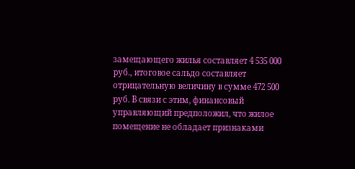замещающего жилья составляет 4 535 000 руб., итоговое сальдо составляет отрицательную величину в сумме 472 500 руб. В связи с этим, финансовый управляющий предположил, что жилое помещение не обладает признаками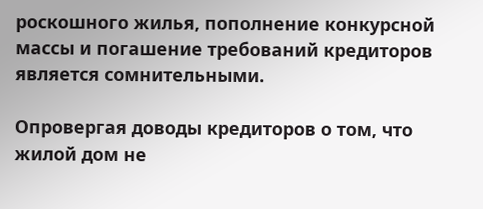роскошного жилья, пополнение конкурсной массы и погашение требований кредиторов является сомнительными.

Опровергая доводы кредиторов о том, что жилой дом не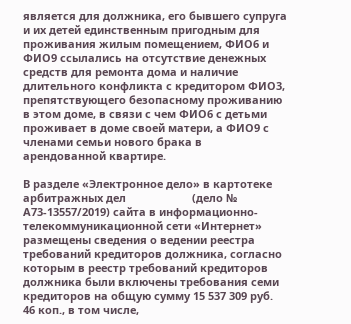является для должника, его бывшего супруга и их детей единственным пригодным для проживания жилым помещением, ФИО6 и ФИО9 ссылались на отсутствие денежных средств для ремонта дома и наличие длительного конфликта с кредитором ФИО3, препятствующего безопасному проживанию в этом доме, в связи с чем ФИО6 с детьми проживает в доме своей матери, а ФИО9 с членами семьи нового брака в арендованной квартире.

В разделе «Электронное дело» в картотеке арбитражных дел                      (дело № А73-13557/2019) сайта в информационно-телекоммуникационной сети «Интернет» размещены сведения о ведении реестра требований кредиторов должника, согласно которым в реестр требований кредиторов должника были включены требования семи кредиторов на общую сумму 15 537 309 руб. 46 коп., в том числе,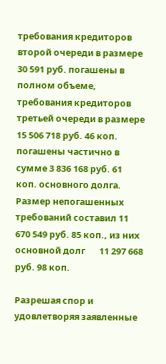требования кредиторов второй очереди в размере 30 591 руб. погашены в полном объеме, требования кредиторов третьей очереди в размере 15 506 718 руб. 46 коп. погашены частично в сумме 3 836 168 руб. 61 коп. основного долга. Размер непогашенных требований составил 11 670 549 руб. 85 коп., из них основной долг       11 297 668 руб. 98 коп.

Разрешая спор и удовлетворяя заявленные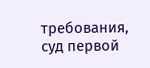требования, суд первой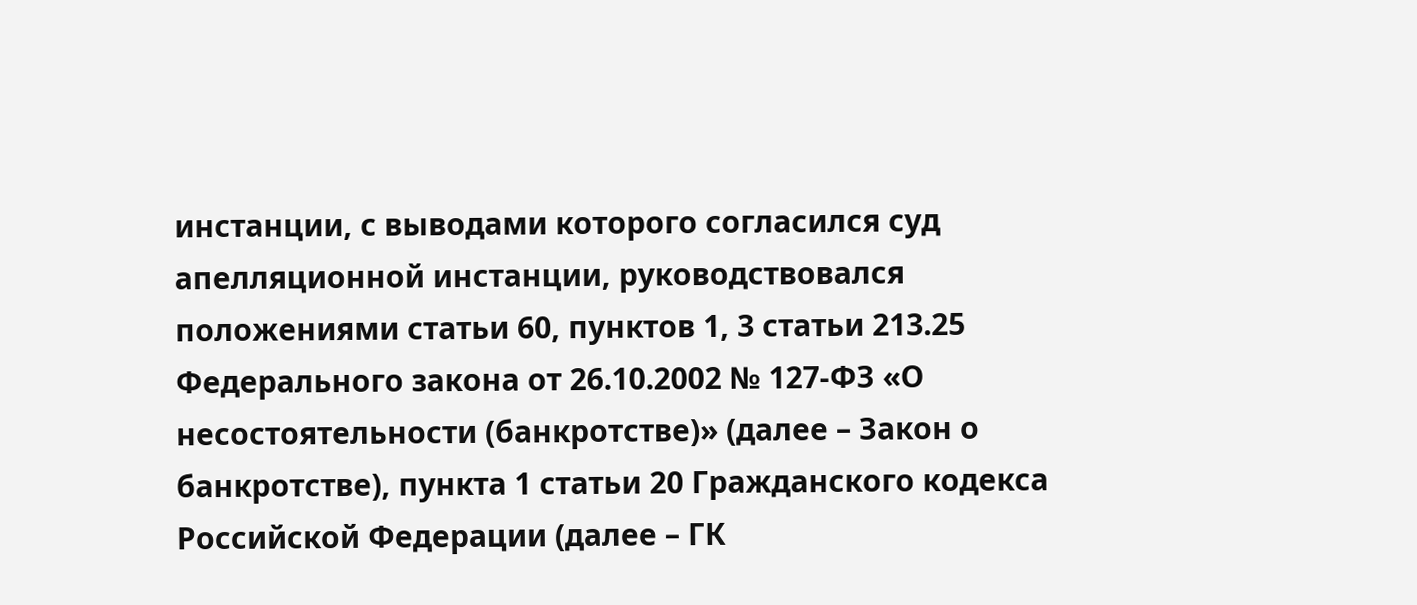инстанции, с выводами которого согласился суд апелляционной инстанции, руководствовался положениями статьи 60, пунктов 1, 3 статьи 213.25 Федерального закона от 26.10.2002 № 127-ФЗ «О несостоятельности (банкротстве)» (далее – Закон о банкротстве), пункта 1 статьи 20 Гражданского кодекса Российской Федерации (далее – ГК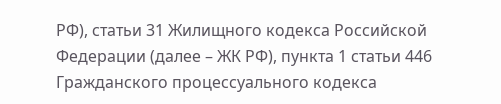РФ), статьи 31 Жилищного кодекса Российской Федерации (далее – ЖК РФ), пункта 1 статьи 446 Гражданского процессуального кодекса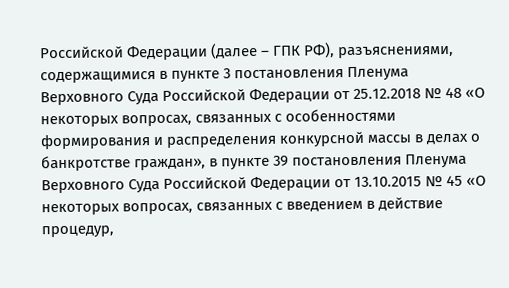Российской Федерации (далее – ГПК РФ), разъяснениями, содержащимися в пункте 3 постановления Пленума Верховного Суда Российской Федерации от 25.12.2018 № 48 «О некоторых вопросах, связанных с особенностями формирования и распределения конкурсной массы в делах о банкротстве граждан», в пункте 39 постановления Пленума Верховного Суда Российской Федерации от 13.10.2015 № 45 «О некоторых вопросах, связанных с введением в действие процедур,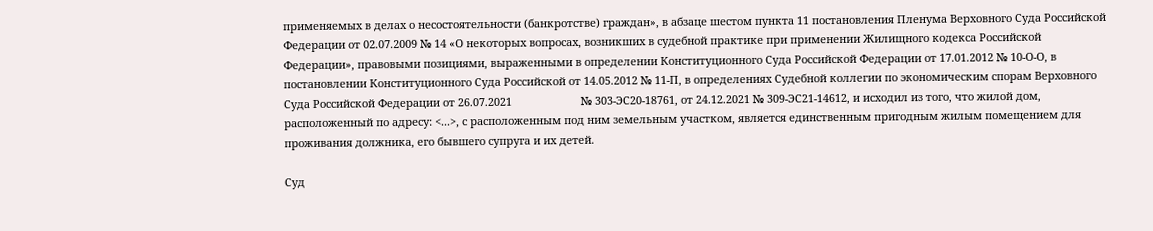применяемых в делах о несостоятельности (банкротстве) граждан», в абзаце шестом пункта 11 постановления Пленума Верховного Суда Российской Федерации от 02.07.2009 № 14 «О некоторых вопросах, возникших в судебной практике при применении Жилищного кодекса Российской Федерации», правовыми позициями, выраженными в определении Конституционного Суда Российской Федерации от 17.01.2012 № 10-О-О, в постановлении Конституционного Суда Российской от 14.05.2012 № 11-П, в определениях Судебной коллегии по экономическим спорам Верховного Суда Российской Федерации от 26.07.2021                       № 303-ЭС20-18761, от 24.12.2021 № 309-ЭС21-14612, и исходил из того, что жилой дом, расположенный по адресу: <...>, с расположенным под ним земельным участком, является единственным пригодным жилым помещением для проживания должника, его бывшего супруга и их детей.

Суд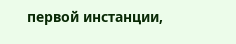первой инстанции,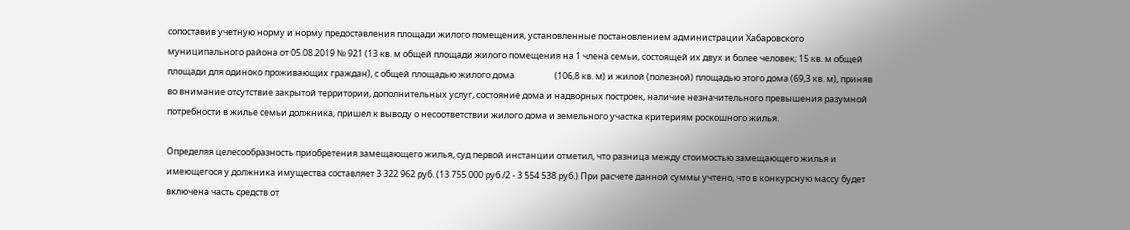сопоставив учетную норму и норму предоставления площади жилого помещения, установленные постановлением администрации Хабаровского муниципального района от 05.08.2019 № 921 (13 кв. м общей площади жилого помещения на 1 члена семьи, состоящей их двух и более человек; 15 кв. м общей площади для одиноко проживающих граждан), с общей площадью жилого дома                    (106,8 кв. м) и жилой (полезной) площадью этого дома (69,3 кв. м), приняв во внимание отсутствие закрытой территории, дополнительных услуг, состояние дома и надворных построек, наличие незначительного превышения разумной потребности в жилье семьи должника, пришел к выводу о несоответствии жилого дома и земельного участка критериям роскошного жилья.

Определяя целесообразность приобретения замещающего жилья, суд первой инстанции отметил, что разница между стоимостью замещающего жилья и имеющегося у должника имущества составляет 3 322 962 руб. (13 755 000 руб./2 - 3 554 538 руб.) При расчете данной суммы учтено, что в конкурсную массу будет включена часть средств от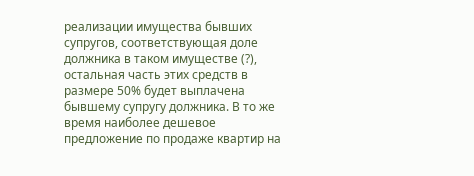реализации имущества бывших супругов, соответствующая доле должника в таком имуществе (?), остальная часть этих средств в размере 50% будет выплачена бывшему супругу должника. В то же время наиболее дешевое предложение по продаже квартир на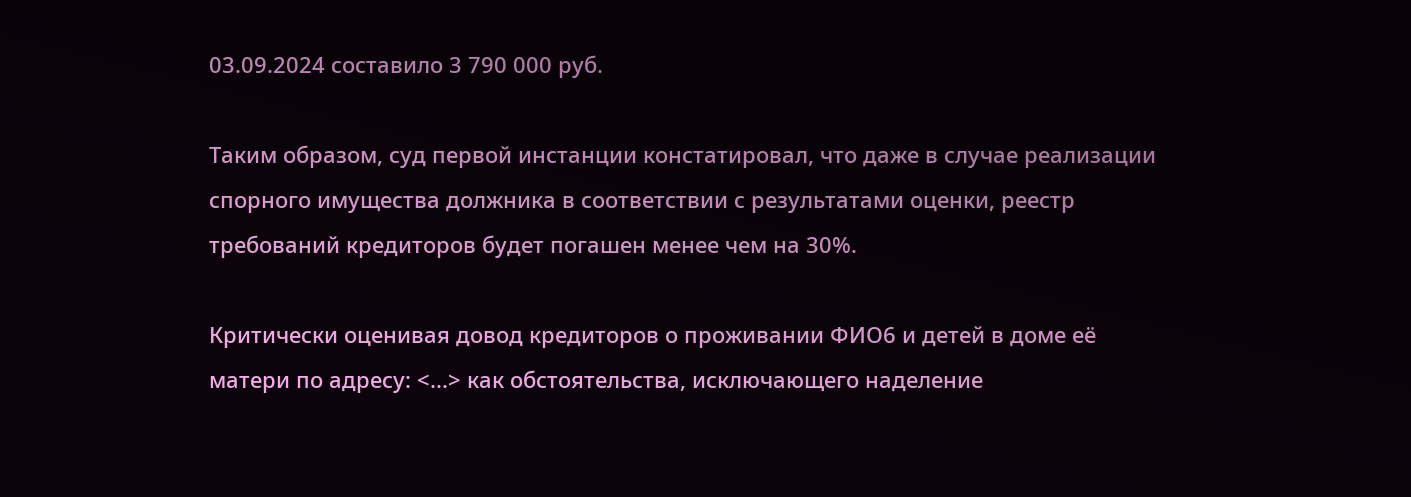03.09.2024 составило 3 790 000 руб.

Таким образом, суд первой инстанции констатировал, что даже в случае реализации спорного имущества должника в соответствии с результатами оценки, реестр требований кредиторов будет погашен менее чем на 30%.

Критически оценивая довод кредиторов о проживании ФИО6 и детей в доме её матери по адресу: <...> как обстоятельства, исключающего наделение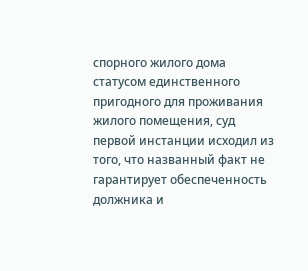спорного жилого дома статусом единственного пригодного для проживания жилого помещения, суд первой инстанции исходил из того, что названный факт не гарантирует обеспеченность должника и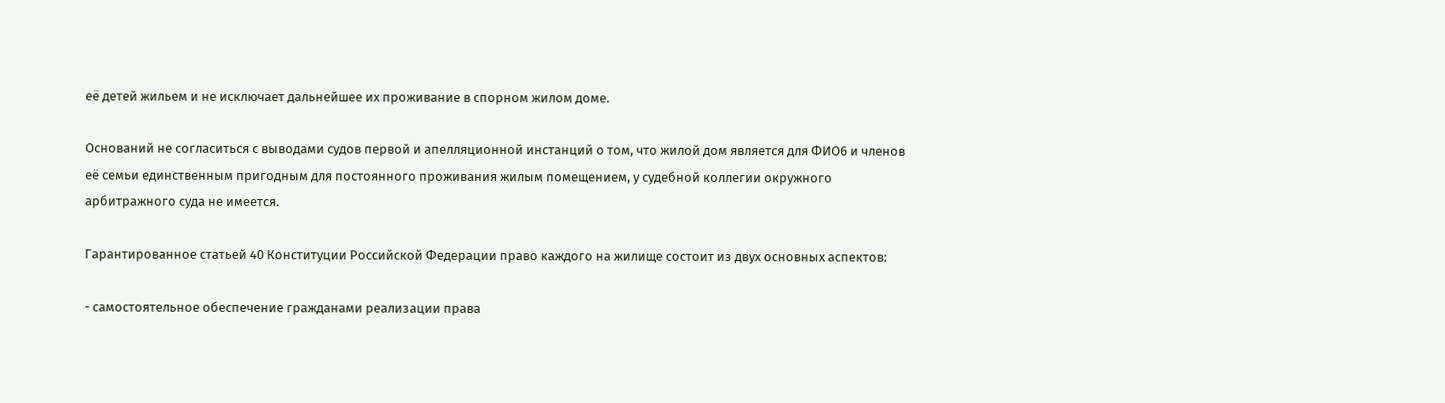её детей жильем и не исключает дальнейшее их проживание в спорном жилом доме.

Оснований не согласиться с выводами судов первой и апелляционной инстанций о том, что жилой дом является для ФИО6 и членов её семьи единственным пригодным для постоянного проживания жилым помещением, у судебной коллегии окружного арбитражного суда не имеется.

Гарантированное статьей 40 Конституции Российской Федерации право каждого на жилище состоит из двух основных аспектов:

- самостоятельное обеспечение гражданами реализации права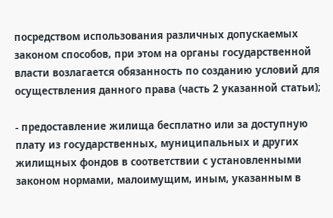посредством использования различных допускаемых законом способов, при этом на органы государственной власти возлагается обязанность по созданию условий для осуществления данного права (часть 2 указанной статьи);

- предоставление жилища бесплатно или за доступную плату из государственных, муниципальных и других жилищных фондов в соответствии с установленными законом нормами, малоимущим, иным, указанным в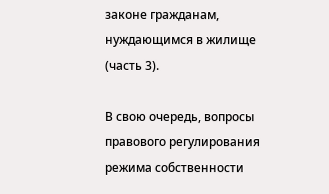законе гражданам, нуждающимся в жилище (часть 3).

В свою очередь, вопросы правового регулирования режима собственности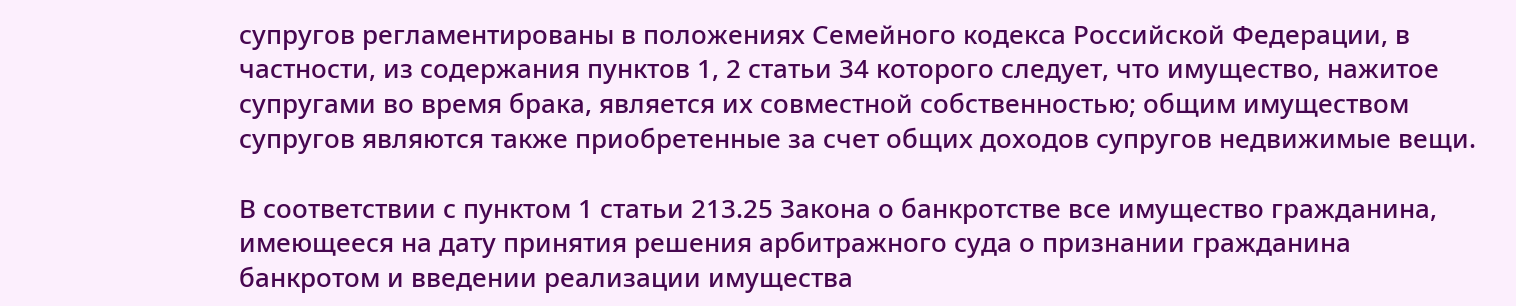супругов регламентированы в положениях Семейного кодекса Российской Федерации, в частности, из содержания пунктов 1, 2 статьи 34 которого следует, что имущество, нажитое супругами во время брака, является их совместной собственностью; общим имуществом супругов являются также приобретенные за счет общих доходов супругов недвижимые вещи.

В соответствии с пунктом 1 статьи 213.25 Закона о банкротстве все имущество гражданина, имеющееся на дату принятия решения арбитражного суда о признании гражданина банкротом и введении реализации имущества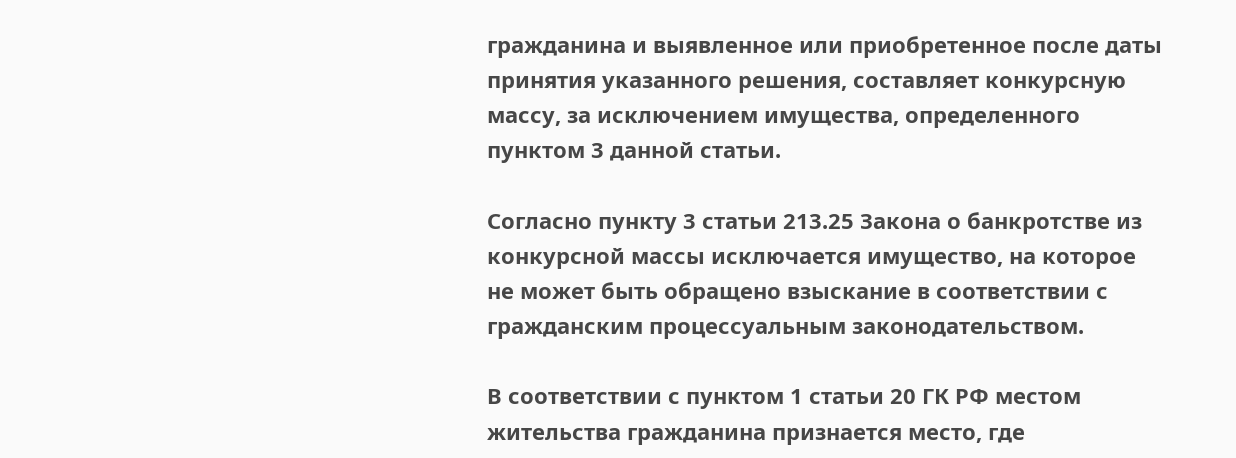гражданина и выявленное или приобретенное после даты принятия указанного решения, составляет конкурсную массу, за исключением имущества, определенного пунктом 3 данной статьи.

Согласно пункту 3 статьи 213.25 Закона о банкротстве из конкурсной массы исключается имущество, на которое не может быть обращено взыскание в соответствии с гражданским процессуальным законодательством.

В соответствии с пунктом 1 статьи 20 ГК РФ местом жительства гражданина признается место, где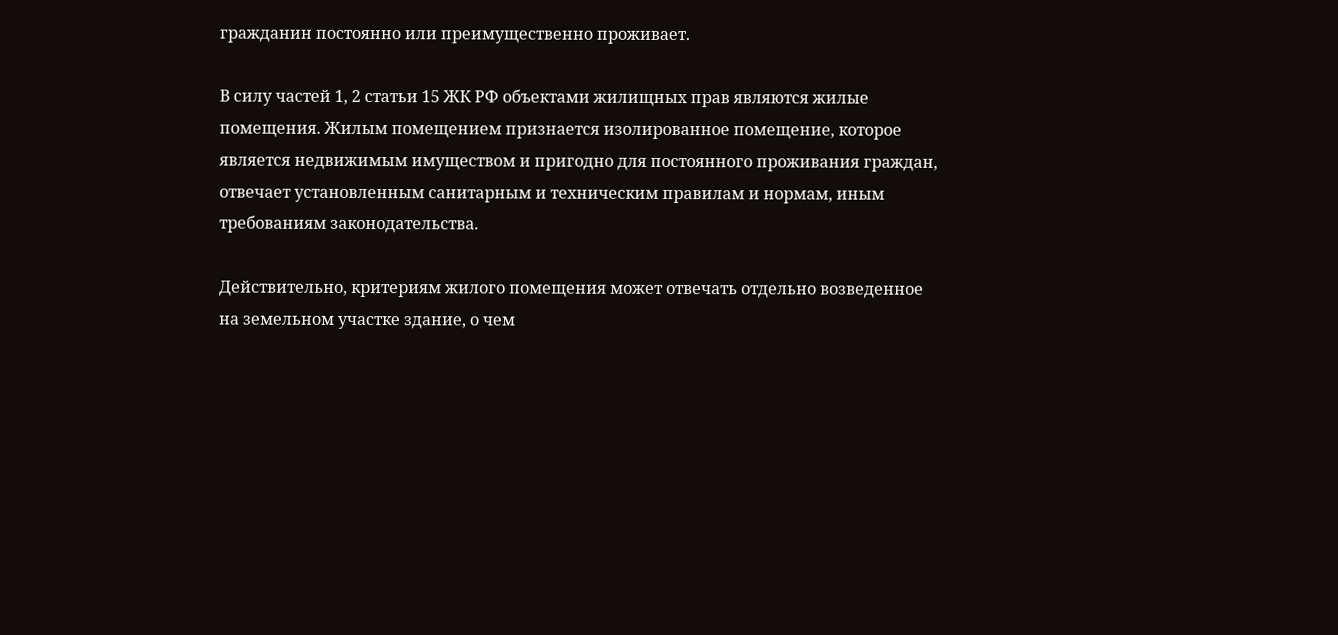гражданин постоянно или преимущественно проживает.

В силу частей 1, 2 статьи 15 ЖК РФ объектами жилищных прав являются жилые помещения. Жилым помещением признается изолированное помещение, которое является недвижимым имуществом и пригодно для постоянного проживания граждан, отвечает установленным санитарным и техническим правилам и нормам, иным требованиям законодательства.

Действительно, критериям жилого помещения может отвечать отдельно возведенное на земельном участке здание, о чем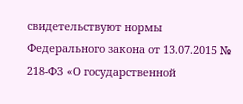свидетельствуют нормы Федерального закона от 13.07.2015 № 218-ФЗ «О государственной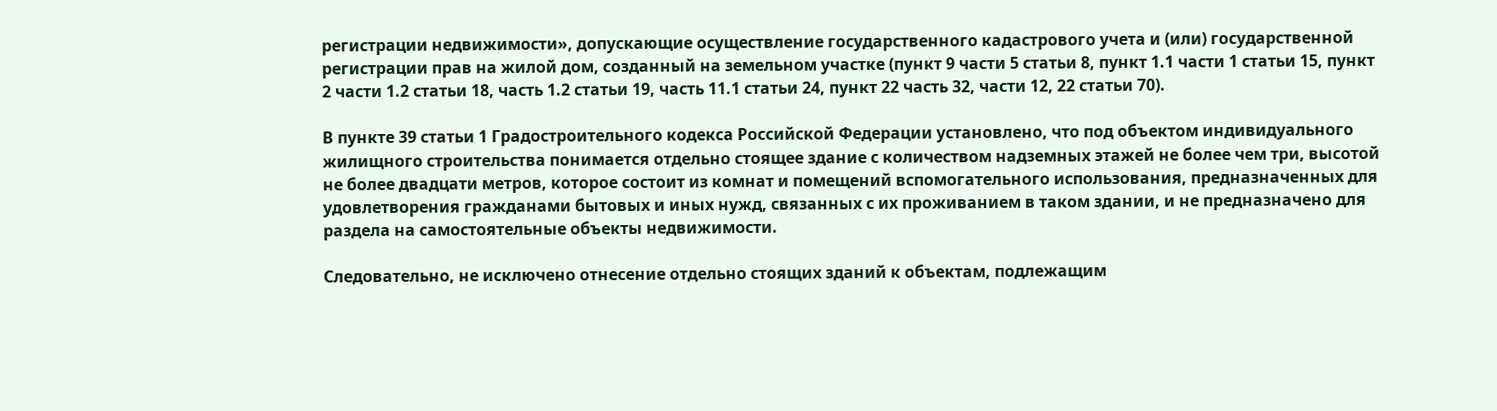регистрации недвижимости», допускающие осуществление государственного кадастрового учета и (или) государственной регистрации прав на жилой дом, созданный на земельном участке (пункт 9 части 5 статьи 8, пункт 1.1 части 1 статьи 15, пункт 2 части 1.2 статьи 18, часть 1.2 статьи 19, часть 11.1 статьи 24, пункт 22 часть 32, части 12, 22 статьи 70).

В пункте 39 статьи 1 Градостроительного кодекса Российской Федерации установлено, что под объектом индивидуального жилищного строительства понимается отдельно стоящее здание с количеством надземных этажей не более чем три, высотой не более двадцати метров, которое состоит из комнат и помещений вспомогательного использования, предназначенных для удовлетворения гражданами бытовых и иных нужд, связанных с их проживанием в таком здании, и не предназначено для раздела на самостоятельные объекты недвижимости.

Следовательно, не исключено отнесение отдельно стоящих зданий к объектам, подлежащим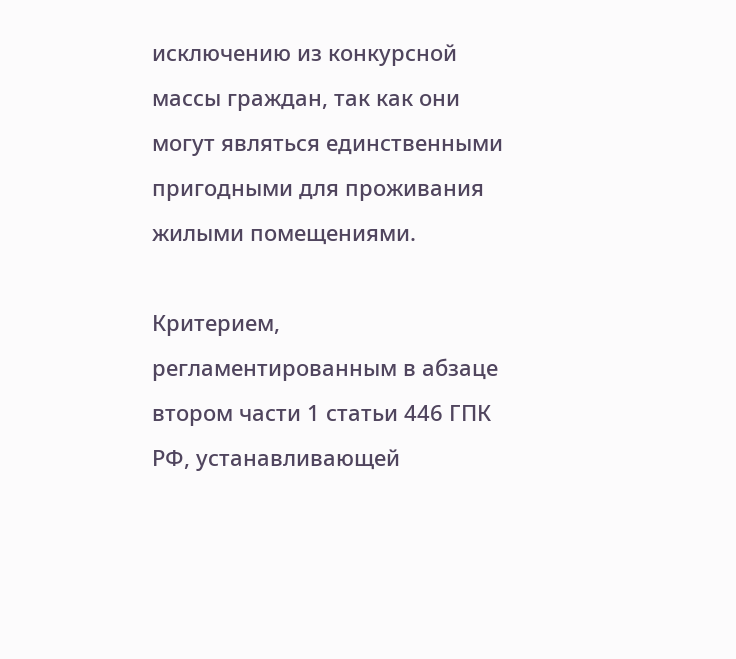исключению из конкурсной массы граждан, так как они могут являться единственными пригодными для проживания жилыми помещениями.

Критерием, регламентированным в абзаце втором части 1 статьи 446 ГПК РФ, устанавливающей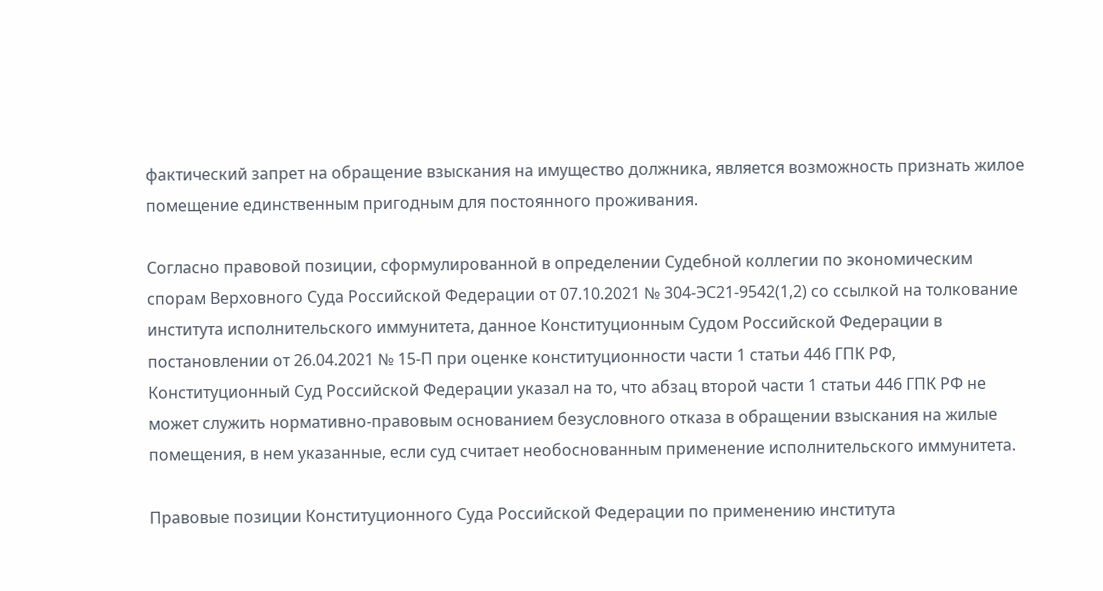фактический запрет на обращение взыскания на имущество должника, является возможность признать жилое помещение единственным пригодным для постоянного проживания.

Согласно правовой позиции, сформулированной в определении Судебной коллегии по экономическим спорам Верховного Суда Российской Федерации от 07.10.2021 № 304-ЭС21-9542(1,2) со ссылкой на толкование института исполнительского иммунитета, данное Конституционным Судом Российской Федерации в постановлении от 26.04.2021 № 15-П при оценке конституционности части 1 статьи 446 ГПК РФ, Конституционный Суд Российской Федерации указал на то, что абзац второй части 1 статьи 446 ГПК РФ не может служить нормативно-правовым основанием безусловного отказа в обращении взыскания на жилые помещения, в нем указанные, если суд считает необоснованным применение исполнительского иммунитета.

Правовые позиции Конституционного Суда Российской Федерации по применению института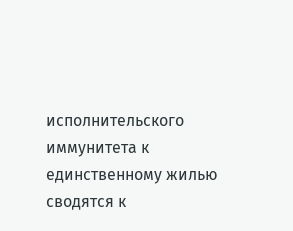исполнительского иммунитета к единственному жилью сводятся к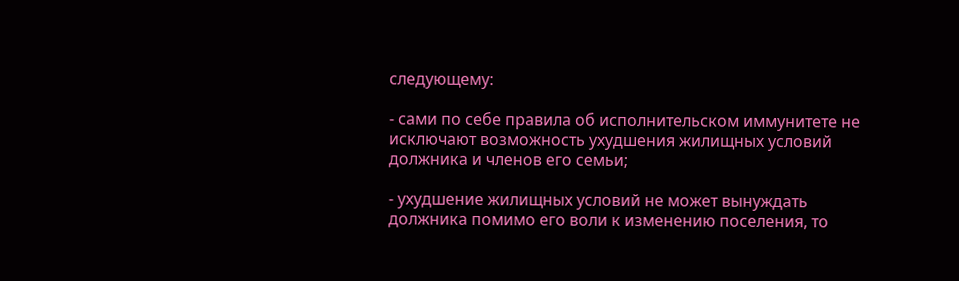следующему:

- сами по себе правила об исполнительском иммунитете не исключают возможность ухудшения жилищных условий должника и членов его семьи;

- ухудшение жилищных условий не может вынуждать должника помимо его воли к изменению поселения, то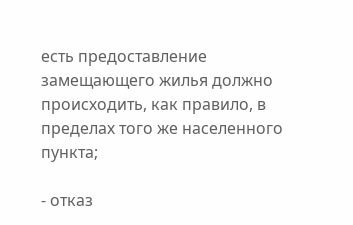есть предоставление замещающего жилья должно происходить, как правило, в пределах того же населенного пункта;

- отказ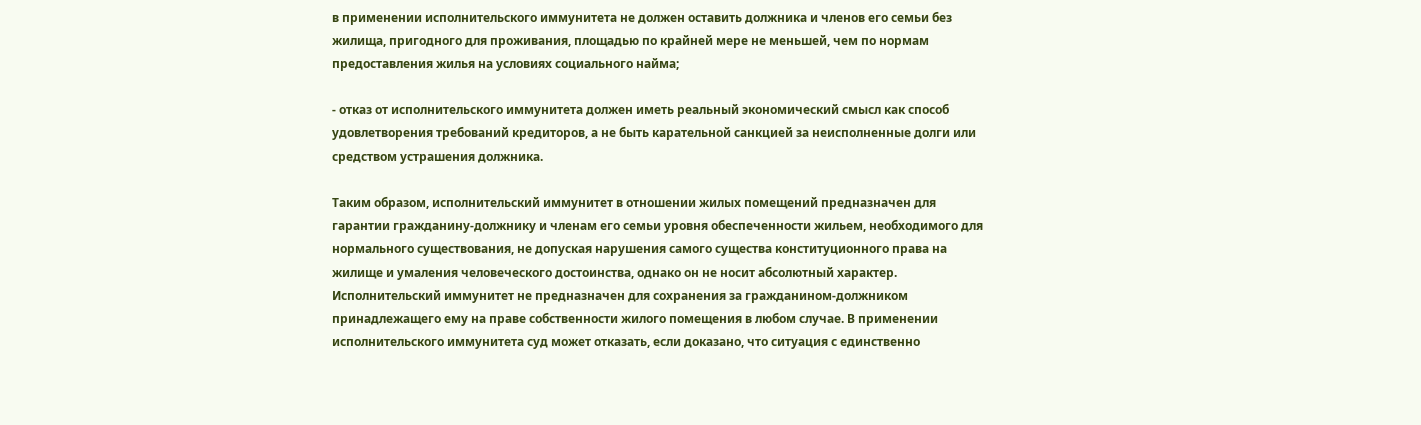в применении исполнительского иммунитета не должен оставить должника и членов его семьи без жилища, пригодного для проживания, площадью по крайней мере не меньшей, чем по нормам предоставления жилья на условиях социального найма;

- отказ от исполнительского иммунитета должен иметь реальный экономический смысл как способ удовлетворения требований кредиторов, а не быть карательной санкцией за неисполненные долги или средством устрашения должника.

Таким образом, исполнительский иммунитет в отношении жилых помещений предназначен для гарантии гражданину-должнику и членам его семьи уровня обеспеченности жильем, необходимого для нормального существования, не допуская нарушения самого существа конституционного права на жилище и умаления человеческого достоинства, однако он не носит абсолютный характер. Исполнительский иммунитет не предназначен для сохранения за гражданином-должником принадлежащего ему на праве собственности жилого помещения в любом случае. В применении исполнительского иммунитета суд может отказать, если доказано, что ситуация с единственно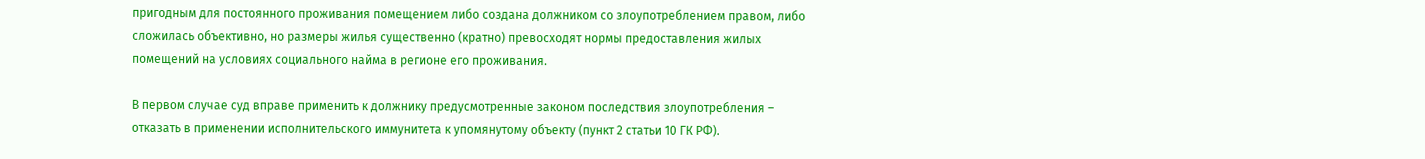пригодным для постоянного проживания помещением либо создана должником со злоупотреблением правом, либо сложилась объективно, но размеры жилья существенно (кратно) превосходят нормы предоставления жилых помещений на условиях социального найма в регионе его проживания.

В первом случае суд вправе применить к должнику предусмотренные законом последствия злоупотребления – отказать в применении исполнительского иммунитета к упомянутому объекту (пункт 2 статьи 10 ГК РФ).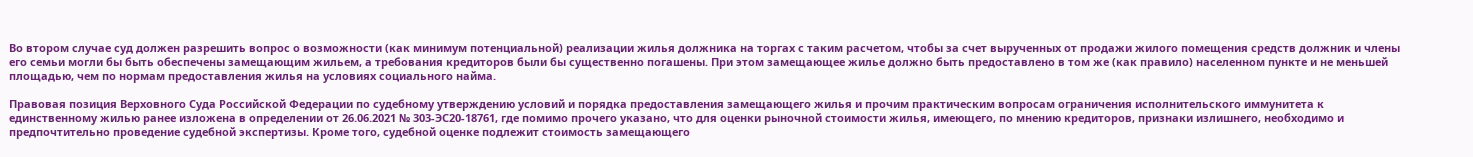Во втором случае суд должен разрешить вопрос о возможности (как минимум потенциальной) реализации жилья должника на торгах с таким расчетом, чтобы за счет вырученных от продажи жилого помещения средств должник и члены его семьи могли бы быть обеспечены замещающим жильем, а требования кредиторов были бы существенно погашены. При этом замещающее жилье должно быть предоставлено в том же (как правило) населенном пункте и не меньшей площадью, чем по нормам предоставления жилья на условиях социального найма.

Правовая позиция Верховного Суда Российской Федерации по судебному утверждению условий и порядка предоставления замещающего жилья и прочим практическим вопросам ограничения исполнительского иммунитета к единственному жилью ранее изложена в определении от 26.06.2021 № 303-ЭС20-18761, где помимо прочего указано, что для оценки рыночной стоимости жилья, имеющего, по мнению кредиторов, признаки излишнего, необходимо и предпочтительно проведение судебной экспертизы. Кроме того, судебной оценке подлежит стоимость замещающего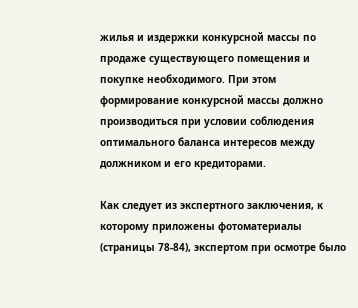жилья и издержки конкурсной массы по продаже существующего помещения и покупке необходимого. При этом формирование конкурсной массы должно производиться при условии соблюдения оптимального баланса интересов между должником и его кредиторами.

Как следует из экспертного заключения, к которому приложены фотоматериалы (страницы 78-84), экспертом при осмотре было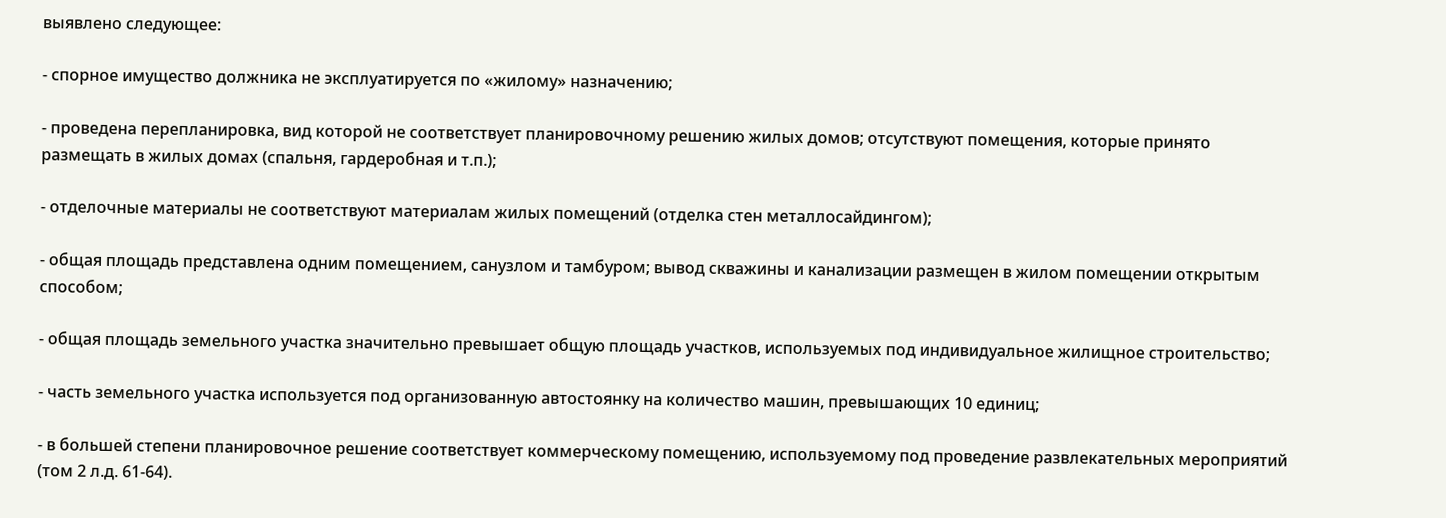выявлено следующее:

- спорное имущество должника не эксплуатируется по «жилому» назначению;

- проведена перепланировка, вид которой не соответствует планировочному решению жилых домов; отсутствуют помещения, которые принято размещать в жилых домах (спальня, гардеробная и т.п.);

- отделочные материалы не соответствуют материалам жилых помещений (отделка стен металлосайдингом);

- общая площадь представлена одним помещением, санузлом и тамбуром; вывод скважины и канализации размещен в жилом помещении открытым способом;

- общая площадь земельного участка значительно превышает общую площадь участков, используемых под индивидуальное жилищное строительство;

- часть земельного участка используется под организованную автостоянку на количество машин, превышающих 10 единиц;

- в большей степени планировочное решение соответствует коммерческому помещению, используемому под проведение развлекательных мероприятий (том 2 л.д. 61-64).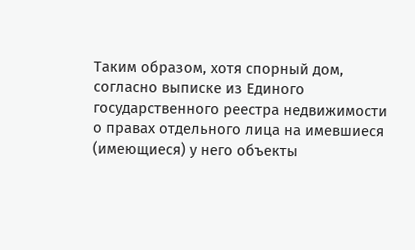Таким образом, хотя спорный дом, согласно выписке из Единого государственного реестра недвижимости о правах отдельного лица на имевшиеся (имеющиеся) у него объекты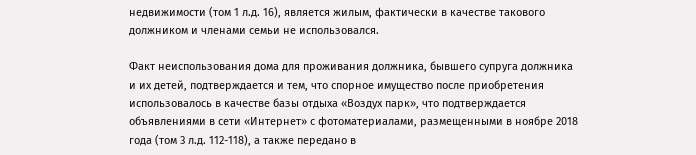недвижимости (том 1 л.д. 16), является жилым, фактически в качестве такового должником и членами семьи не использовался.

Факт неиспользования дома для проживания должника, бывшего супруга должника и их детей, подтверждается и тем, что спорное имущество после приобретения использовалось в качестве базы отдыха «Воздух парк», что подтверждается объявлениями в сети «Интернет» с фотоматериалами, размещенными в ноябре 2018 года (том 3 л.д. 112-118), а также передано в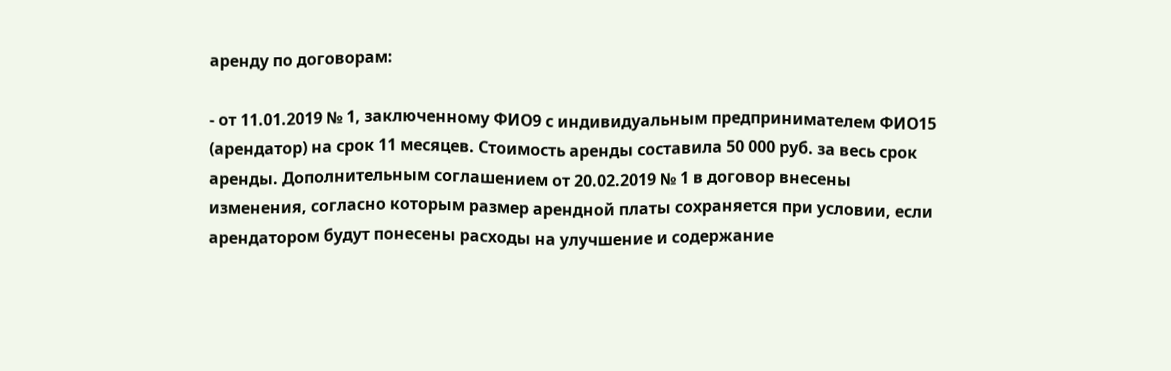аренду по договорам:

- от 11.01.2019 № 1, заключенному ФИО9 с индивидуальным предпринимателем ФИО15 (арендатор) на срок 11 месяцев. Стоимость аренды составила 50 000 руб. за весь срок аренды. Дополнительным соглашением от 20.02.2019 № 1 в договор внесены изменения, согласно которым размер арендной платы сохраняется при условии, если арендатором будут понесены расходы на улучшение и содержание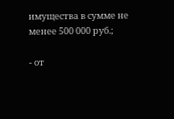имущества в сумме не менее 500 000 руб.;

- от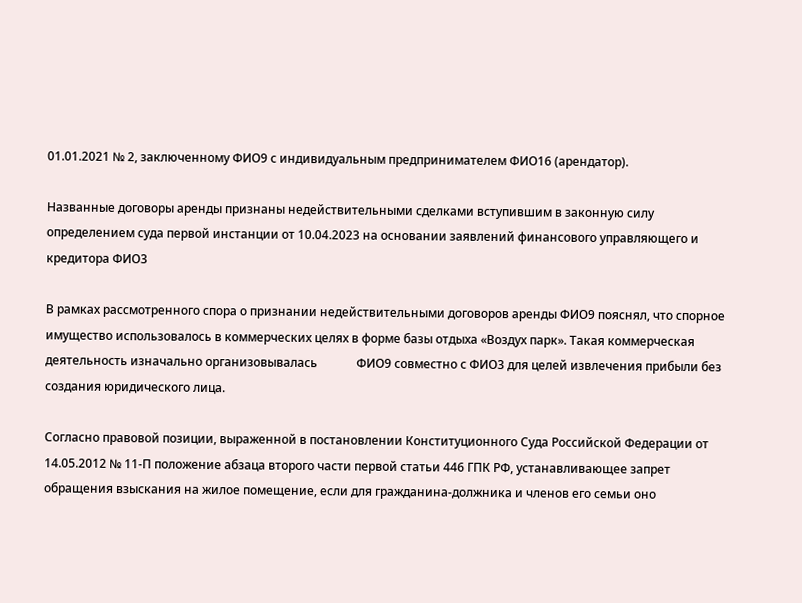01.01.2021 № 2, заключенному ФИО9 с индивидуальным предпринимателем ФИО16 (арендатор).

Названные договоры аренды признаны недействительными сделками вступившим в законную силу определением суда первой инстанции от 10.04.2023 на основании заявлений финансового управляющего и кредитора ФИО3

В рамках рассмотренного спора о признании недействительными договоров аренды ФИО9 пояснял, что спорное имущество использовалось в коммерческих целях в форме базы отдыха «Воздух парк». Такая коммерческая деятельность изначально организовывалась             ФИО9 совместно с ФИО3 для целей извлечения прибыли без создания юридического лица.

Согласно правовой позиции, выраженной в постановлении Конституционного Суда Российской Федерации от 14.05.2012 № 11-П положение абзаца второго части первой статьи 446 ГПК РФ, устанавливающее запрет обращения взыскания на жилое помещение, если для гражданина-должника и членов его семьи оно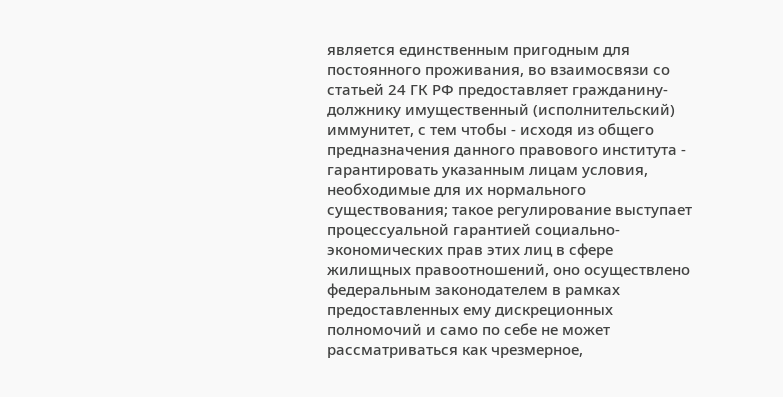является единственным пригодным для постоянного проживания, во взаимосвязи со статьей 24 ГК РФ предоставляет гражданину-должнику имущественный (исполнительский) иммунитет, с тем чтобы - исходя из общего предназначения данного правового института - гарантировать указанным лицам условия, необходимые для их нормального существования; такое регулирование выступает процессуальной гарантией социально-экономических прав этих лиц в сфере жилищных правоотношений, оно осуществлено федеральным законодателем в рамках предоставленных ему дискреционных полномочий и само по себе не может рассматриваться как чрезмерное,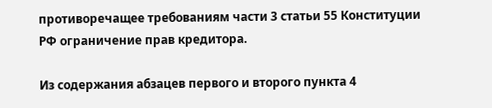противоречащее требованиям части 3 статьи 55 Конституции РФ ограничение прав кредитора.

Из содержания абзацев первого и второго пункта 4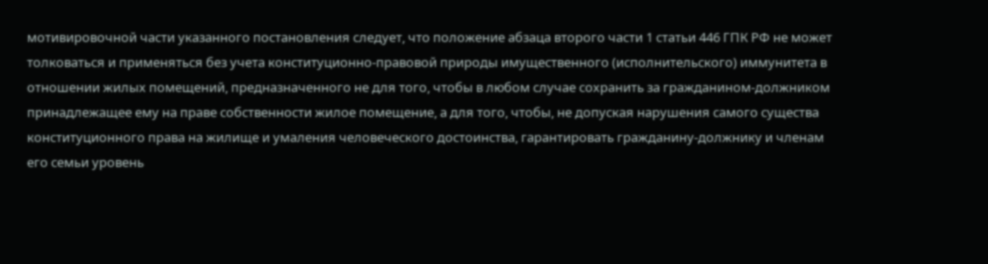мотивировочной части указанного постановления следует, что положение абзаца второго части 1 статьи 446 ГПК РФ не может толковаться и применяться без учета конституционно-правовой природы имущественного (исполнительского) иммунитета в отношении жилых помещений, предназначенного не для того, чтобы в любом случае сохранить за гражданином-должником принадлежащее ему на праве собственности жилое помещение, а для того, чтобы, не допуская нарушения самого существа конституционного права на жилище и умаления человеческого достоинства, гарантировать гражданину-должнику и членам его семьи уровень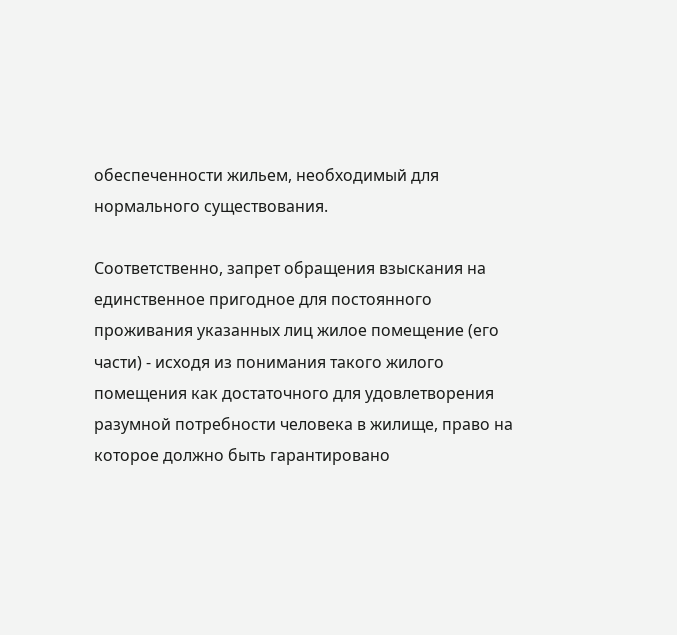обеспеченности жильем, необходимый для нормального существования.

Соответственно, запрет обращения взыскания на единственное пригодное для постоянного проживания указанных лиц жилое помещение (его части) - исходя из понимания такого жилого помещения как достаточного для удовлетворения разумной потребности человека в жилище, право на которое должно быть гарантировано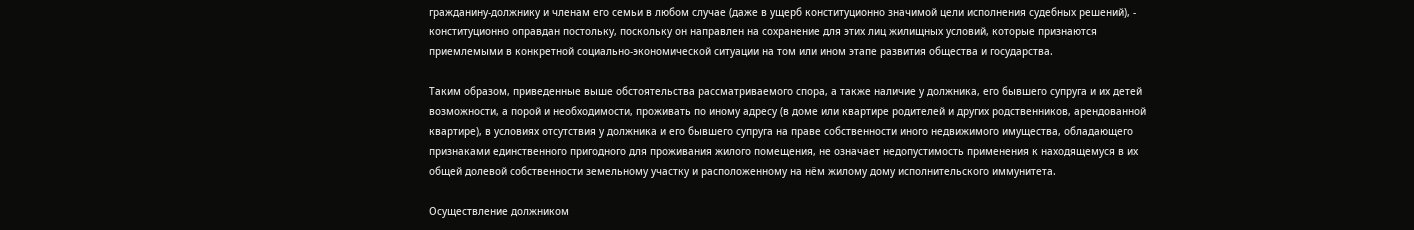гражданину-должнику и членам его семьи в любом случае (даже в ущерб конституционно значимой цели исполнения судебных решений), - конституционно оправдан постольку, поскольку он направлен на сохранение для этих лиц жилищных условий, которые признаются приемлемыми в конкретной социально-экономической ситуации на том или ином этапе развития общества и государства.

Таким образом, приведенные выше обстоятельства рассматриваемого спора, а также наличие у должника, его бывшего супруга и их детей возможности, а порой и необходимости, проживать по иному адресу (в доме или квартире родителей и других родственников, арендованной квартире), в условиях отсутствия у должника и его бывшего супруга на праве собственности иного недвижимого имущества, обладающего признаками единственного пригодного для проживания жилого помещения, не означает недопустимость применения к находящемуся в их общей долевой собственности земельному участку и расположенному на нём жилому дому исполнительского иммунитета.

Осуществление должником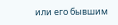или его бывшим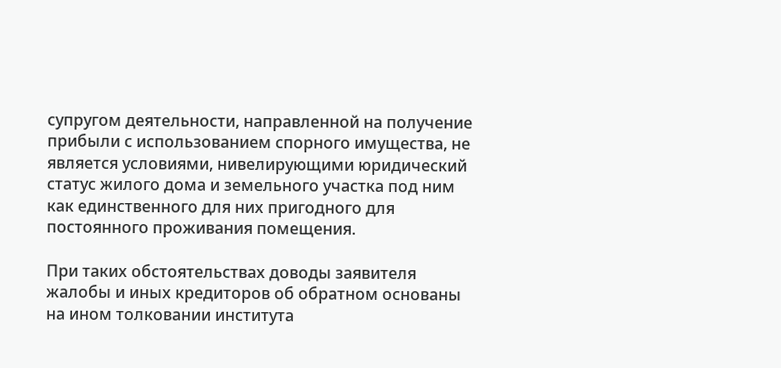супругом деятельности, направленной на получение прибыли с использованием спорного имущества, не является условиями, нивелирующими юридический статус жилого дома и земельного участка под ним как единственного для них пригодного для постоянного проживания помещения.

При таких обстоятельствах доводы заявителя жалобы и иных кредиторов об обратном основаны на ином толковании института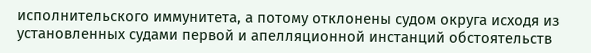исполнительского иммунитета, а потому отклонены судом округа исходя из установленных судами первой и апелляционной инстанций обстоятельств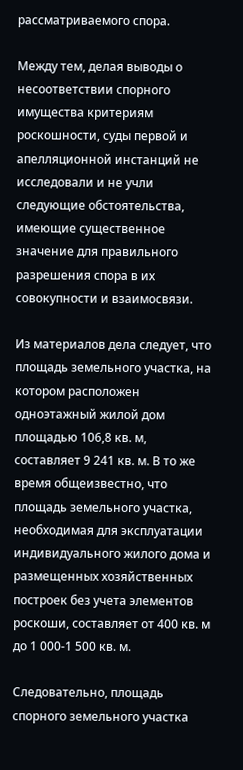рассматриваемого спора.

Между тем, делая выводы о несоответствии спорного имущества критериям роскошности, суды первой и апелляционной инстанций не исследовали и не учли следующие обстоятельства, имеющие существенное значение для правильного разрешения спора в их совокупности и взаимосвязи.

Из материалов дела следует, что площадь земельного участка, на котором расположен одноэтажный жилой дом площадью 106,8 кв. м, составляет 9 241 кв. м. В то же время общеизвестно, что площадь земельного участка, необходимая для эксплуатации индивидуального жилого дома и размещенных хозяйственных построек без учета элементов роскоши, составляет от 400 кв. м до 1 000-1 500 кв. м.

Следовательно, площадь спорного земельного участка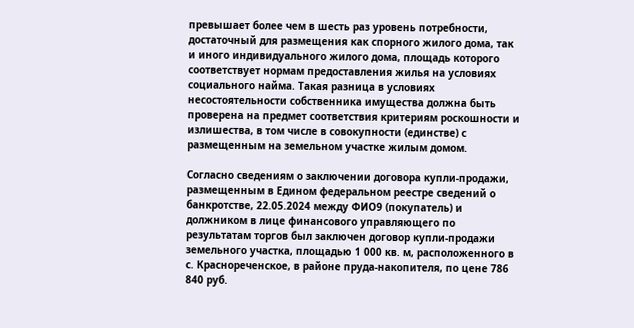превышает более чем в шесть раз уровень потребности, достаточный для размещения как спорного жилого дома, так и иного индивидуального жилого дома, площадь которого соответствует нормам предоставления жилья на условиях социального найма. Такая разница в условиях несостоятельности собственника имущества должна быть проверена на предмет соответствия критериям роскошности и излишества, в том числе в совокупности (единстве) с размещенным на земельном участке жилым домом.

Согласно сведениям о заключении договора купли-продажи, размещенным в Едином федеральном реестре сведений о банкротстве, 22.05.2024 между ФИО9 (покупатель) и должником в лице финансового управляющего по результатам торгов был заключен договор купли-продажи земельного участка, площадью 1 000 кв. м, расположенного в с. Краснореченское, в районе пруда-накопителя, по цене 786 840 руб.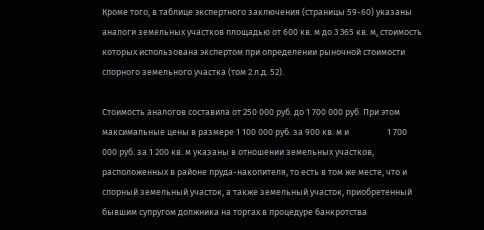Кроме того, в таблице экспертного заключения (страницы 59-60) указаны аналоги земельных участков площадью от 600 кв. м до 3 365 кв. м, стоимость которых использована экспертом при определении рыночной стоимости спорного земельного участка (том 2 л.д. 52).

Стоимость аналогов составила от 250 000 руб. до 1 700 000 руб. При этом максимальные цены в размере 1 100 000 руб. за 900 кв. м и                   1 700 000 руб. за 1 200 кв. м указаны в отношении земельных участков, расположенных в районе пруда-накопителя, то есть в том же месте, что и спорный земельный участок, а также земельный участок, приобретенный бывшим супругом должника на торгах в процедуре банкротства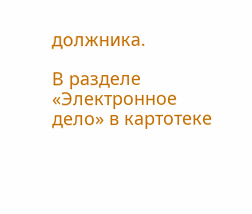должника.

В разделе «Электронное дело» в картотеке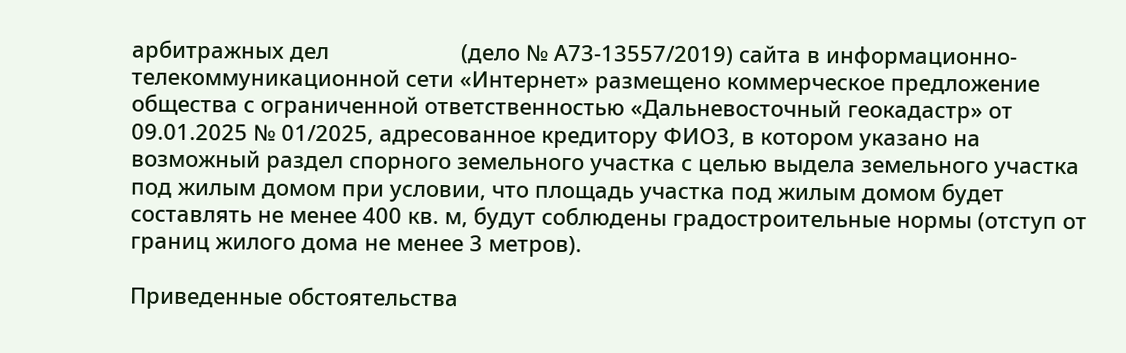арбитражных дел                      (дело № А73-13557/2019) сайта в информационно-телекоммуникационной сети «Интернет» размещено коммерческое предложение общества с ограниченной ответственностью «Дальневосточный геокадастр» от 09.01.2025 № 01/2025, адресованное кредитору ФИО3, в котором указано на возможный раздел спорного земельного участка с целью выдела земельного участка под жилым домом при условии, что площадь участка под жилым домом будет составлять не менее 400 кв. м, будут соблюдены градостроительные нормы (отступ от границ жилого дома не менее 3 метров).

Приведенные обстоятельства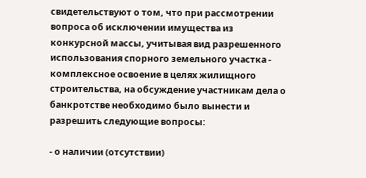свидетельствуют о том, что при рассмотрении вопроса об исключении имущества из конкурсной массы, учитывая вид разрешенного использования спорного земельного участка - комплексное освоение в целях жилищного строительства, на обсуждение участникам дела о банкротстве необходимо было вынести и разрешить следующие вопросы:

- о наличии (отсутствии)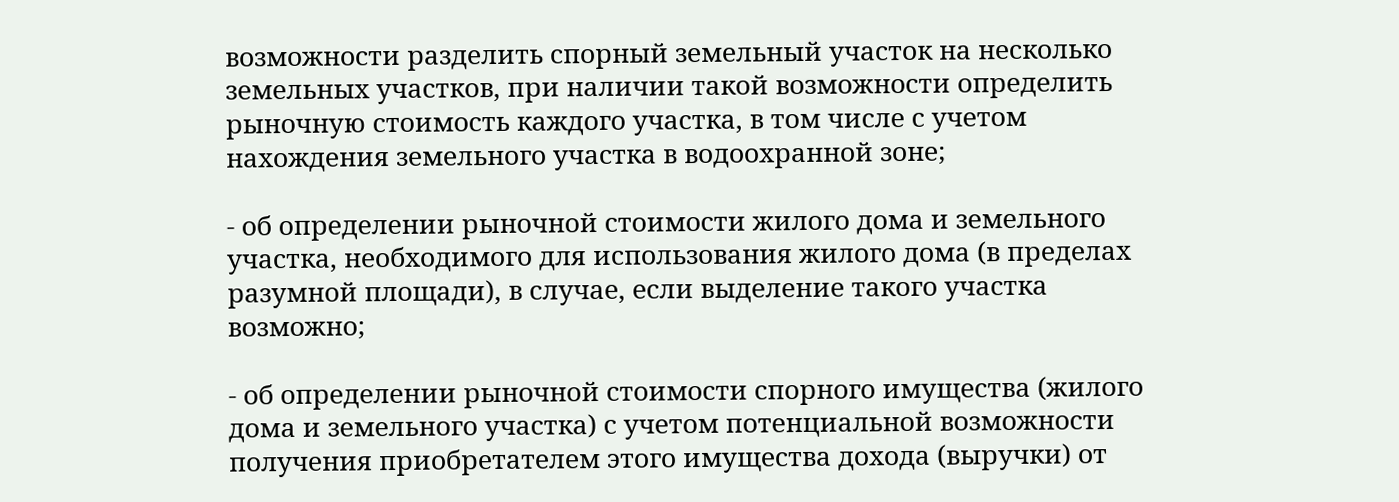возможности разделить спорный земельный участок на несколько земельных участков, при наличии такой возможности определить рыночную стоимость каждого участка, в том числе с учетом нахождения земельного участка в водоохранной зоне;

- об определении рыночной стоимости жилого дома и земельного участка, необходимого для использования жилого дома (в пределах разумной площади), в случае, если выделение такого участка возможно;

- об определении рыночной стоимости спорного имущества (жилого дома и земельного участка) с учетом потенциальной возможности получения приобретателем этого имущества дохода (выручки) от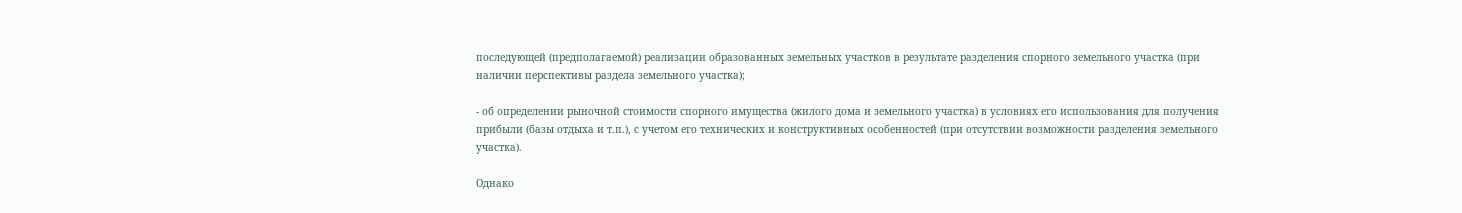последующей (предполагаемой) реализации образованных земельных участков в результате разделения спорного земельного участка (при наличии перспективы раздела земельного участка);

- об определении рыночной стоимости спорного имущества (жилого дома и земельного участка) в условиях его использования для получения прибыли (базы отдыха и т.п.), с учетом его технических и конструктивных особенностей (при отсутствии возможности разделения земельного участка).

Однако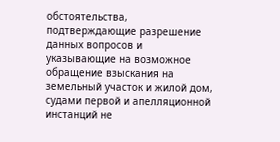обстоятельства, подтверждающие разрешение данных вопросов и указывающие на возможное обращение взыскания на земельный участок и жилой дом, судами первой и апелляционной инстанций не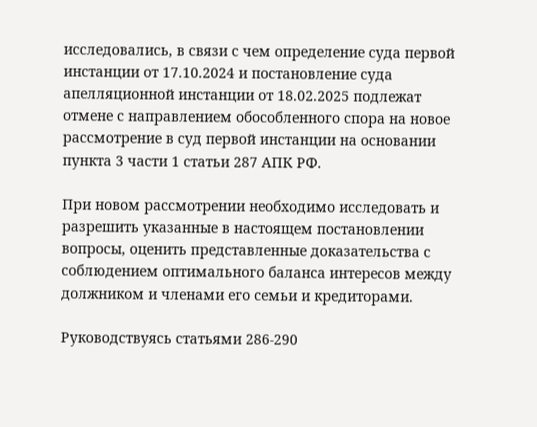исследовались, в связи с чем определение суда первой инстанции от 17.10.2024 и постановление суда апелляционной инстанции от 18.02.2025 подлежат отмене с направлением обособленного спора на новое рассмотрение в суд первой инстанции на основании пункта 3 части 1 статьи 287 АПК РФ.

При новом рассмотрении необходимо исследовать и разрешить указанные в настоящем постановлении вопросы, оценить представленные доказательства с соблюдением оптимального баланса интересов между должником и членами его семьи и кредиторами.

Руководствуясь статьями 286-290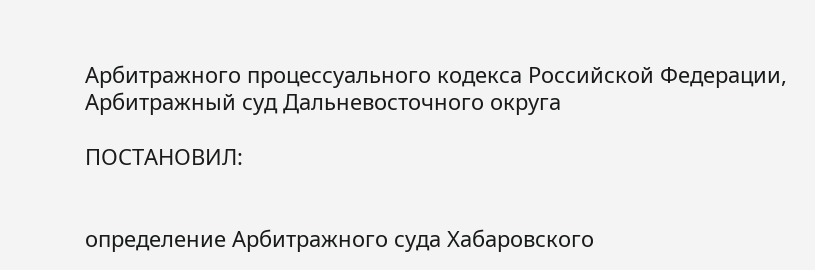Арбитражного процессуального кодекса Российской Федерации, Арбитражный суд Дальневосточного округа

ПОСТАНОВИЛ:


определение Арбитражного суда Хабаровского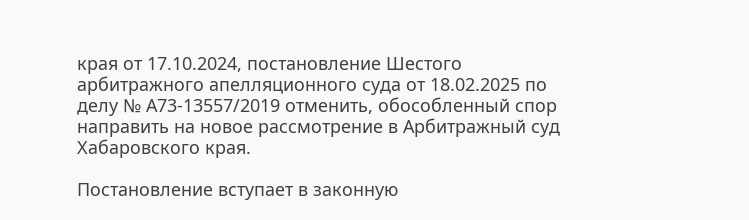края от 17.10.2024, постановление Шестого арбитражного апелляционного суда от 18.02.2025 по делу № А73-13557/2019 отменить, обособленный спор направить на новое рассмотрение в Арбитражный суд Хабаровского края.

Постановление вступает в законную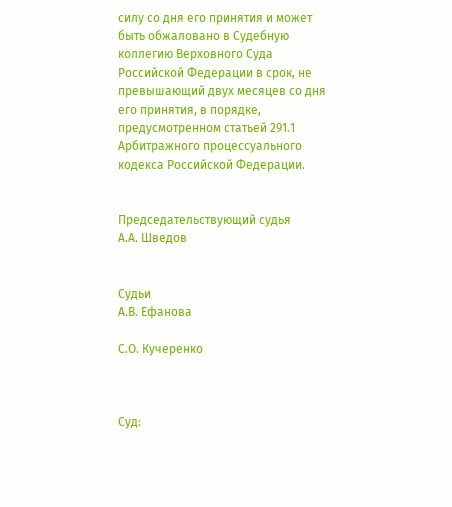силу со дня его принятия и может быть обжаловано в Судебную коллегию Верховного Суда Российской Федерации в срок, не превышающий двух месяцев со дня его принятия, в порядке, предусмотренном статьей 291.1 Арбитражного процессуального кодекса Российской Федерации.


Председательствующий судья                                           А.А. Шведов


Судьи                                                                                    А.В. Ефанова

С.О. Кучеренко



Суд: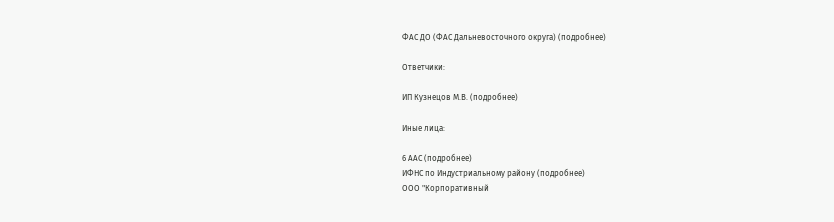ФАС ДО (ФАС Дальневосточного округа) (подробнее)

Ответчики:

ИП Кузнецов М.В. (подробнее)

Иные лица:

6 ААС (подробнее)
ИФНС по Индустриальному району (подробнее)
ООО "Корпоративный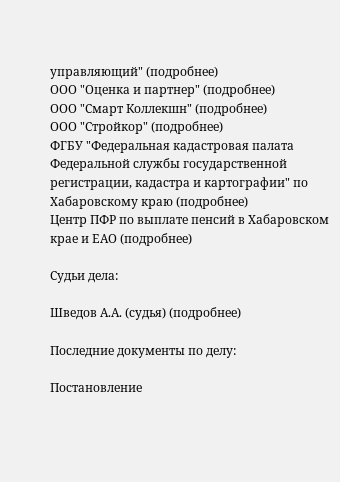управляющий" (подробнее)
ООО "Оценка и партнер" (подробнее)
ООО "Смарт Коллекшн" (подробнее)
ООО "Стройкор" (подробнее)
ФГБУ "Федеральная кадастровая палата Федеральной службы государственной регистрации, кадастра и картографии" по Хабаровскому краю (подробнее)
Центр ПФР по выплате пенсий в Хабаровском крае и ЕАО (подробнее)

Судьи дела:

Шведов А.А. (судья) (подробнее)

Последние документы по делу:

Постановление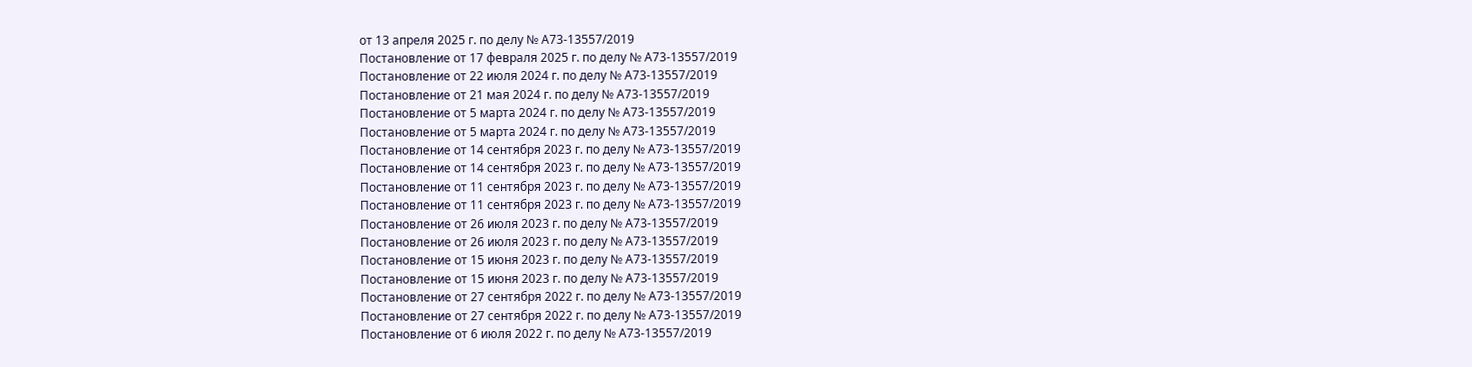от 13 апреля 2025 г. по делу № А73-13557/2019
Постановление от 17 февраля 2025 г. по делу № А73-13557/2019
Постановление от 22 июля 2024 г. по делу № А73-13557/2019
Постановление от 21 мая 2024 г. по делу № А73-13557/2019
Постановление от 5 марта 2024 г. по делу № А73-13557/2019
Постановление от 5 марта 2024 г. по делу № А73-13557/2019
Постановление от 14 сентября 2023 г. по делу № А73-13557/2019
Постановление от 14 сентября 2023 г. по делу № А73-13557/2019
Постановление от 11 сентября 2023 г. по делу № А73-13557/2019
Постановление от 11 сентября 2023 г. по делу № А73-13557/2019
Постановление от 26 июля 2023 г. по делу № А73-13557/2019
Постановление от 26 июля 2023 г. по делу № А73-13557/2019
Постановление от 15 июня 2023 г. по делу № А73-13557/2019
Постановление от 15 июня 2023 г. по делу № А73-13557/2019
Постановление от 27 сентября 2022 г. по делу № А73-13557/2019
Постановление от 27 сентября 2022 г. по делу № А73-13557/2019
Постановление от 6 июля 2022 г. по делу № А73-13557/2019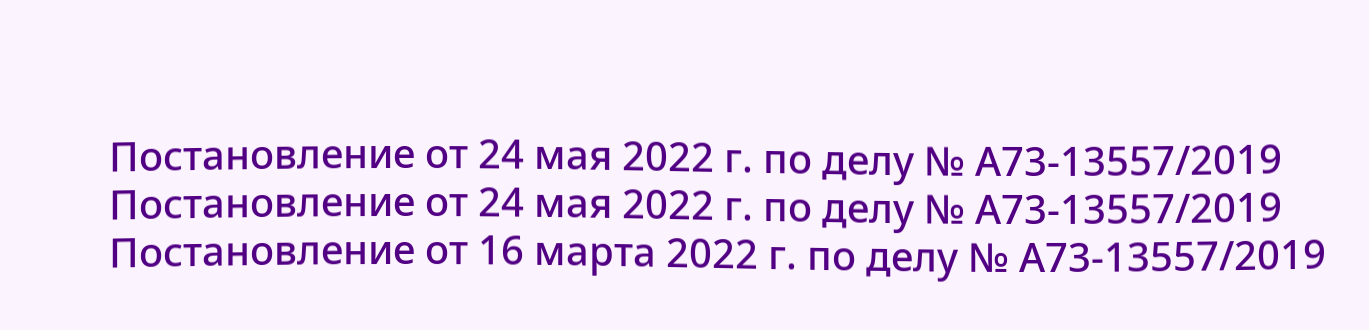Постановление от 24 мая 2022 г. по делу № А73-13557/2019
Постановление от 24 мая 2022 г. по делу № А73-13557/2019
Постановление от 16 марта 2022 г. по делу № А73-13557/2019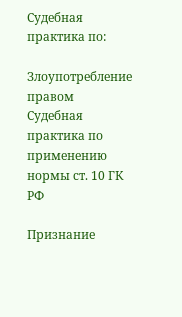Судебная практика по:

Злоупотребление правом
Судебная практика по применению нормы ст. 10 ГК РФ

Признание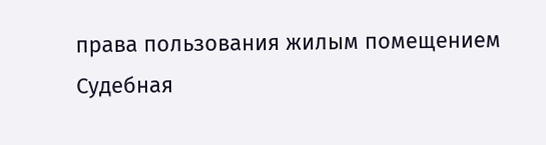права пользования жилым помещением
Судебная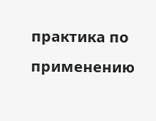практика по применению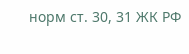норм ст. 30, 31 ЖК РФ